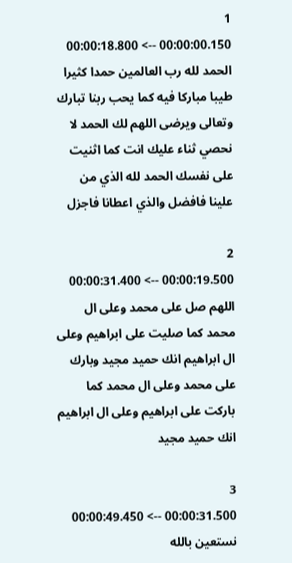1
00:00:00.150 --> 00:00:18.800
الحمد لله رب العالمين حمدا كثيرا طيبا مباركا فيه كما يحب ربنا تبارك وتعالى ويرضى اللهم لك الحمد لا نحصي ثناء عليك انت كما اثنيت على نفسك الحمد لله الذي من علينا فافضل والذي اعطانا فاجزل

2
00:00:19.500 --> 00:00:31.400
اللهم صل على محمد وعلى ال محمد كما صليت على ابراهيم وعلى ال ابراهيم انك حميد مجيد وبارك على محمد وعلى ال محمد كما باركت على ابراهيم وعلى ال ابراهيم انك حميد مجيد

3
00:00:31.500 --> 00:00:49.450
نستعين بالله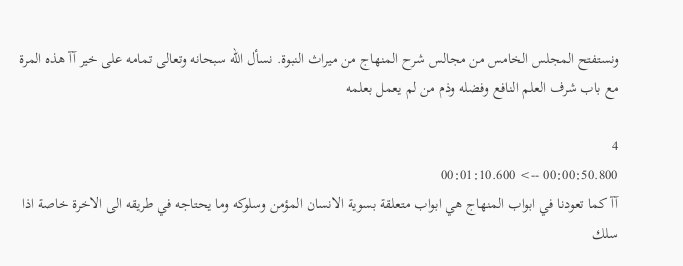ونستفتح المجلس الخامس من مجالس شرح المنهاج من ميراث النبوة. نسأل الله سبحانه وتعالى تمامه على خير آآ هذه المرة مع باب شرف العلم النافع وفضله وذم من لم يعمل بعلمه

4
00:00:50.800 --> 00:01:10.600
آآ كما تعودنا في ابواب المنهاج هي ابواب متعلقة بسوية الانسان المؤمن وسلوكه وما يحتاجه في طريقه الى الاخرة خاصة اذا سلك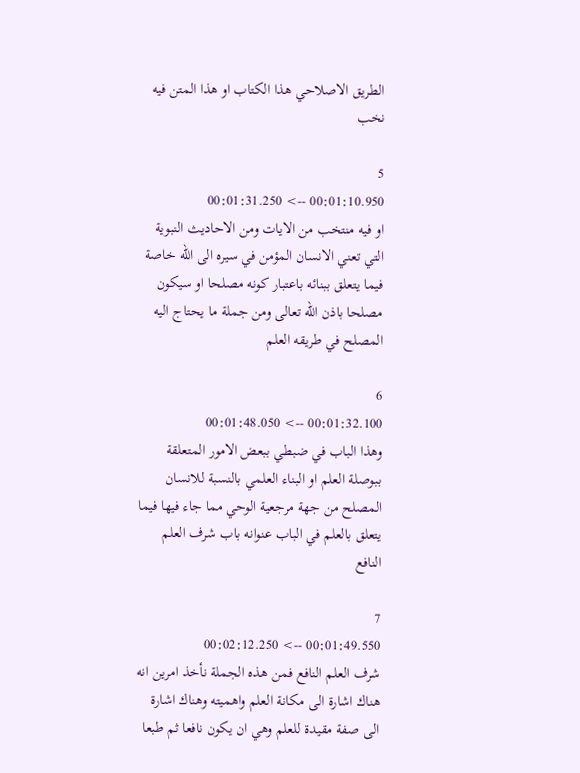الطريق الاصلاحي هذا الكتاب او هذا المتن فيه نخب

5
00:01:10.950 --> 00:01:31.250
او فيه منتخب من الايات ومن الاحاديث النبوية التي تعني الانسان المؤمن في سيره الى الله خاصة فيما يتعلق ببنائه باعتبار كونه مصلحا او سيكون مصلحا باذن الله تعالى ومن جملة ما يحتاج اليه المصلح في طريقه العلم

6
00:01:32.100 --> 00:01:48.050
وهذا الباب في ضبطي ببعض الامور المتعلقة ببوصلة العلم او البناء العلمي بالنسبة للانسان المصلح من جهة مرجعية الوحي مما جاء فيها فيما يتعلق بالعلم في الباب عنوانه باب شرف العلم النافع

7
00:01:49.550 --> 00:02:12.250
شرف العلم النافع فمن هذه الجملة نأخذ امرين انه هناك اشارة الى مكانة العلم واهميته وهناك اشارة الى صفة مقيدة للعلم وهي ان يكون نافعا ثم طبعا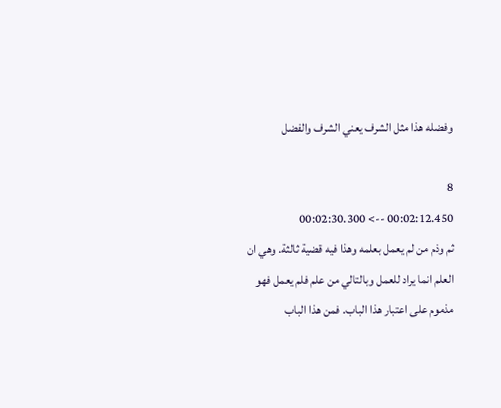وفضله هذا مثل الشرف يعني الشرف والفضل

8
00:02:12.450 --> 00:02:30.300
ثم وذم من لم يعمل بعلمه وهذا فيه قضية ثالثة. وهي ان العلم انما يراد للعمل وبالتالي من علم فلم يعمل فهو مذموم على اعتبار هذا الباب. فمن هذا الباب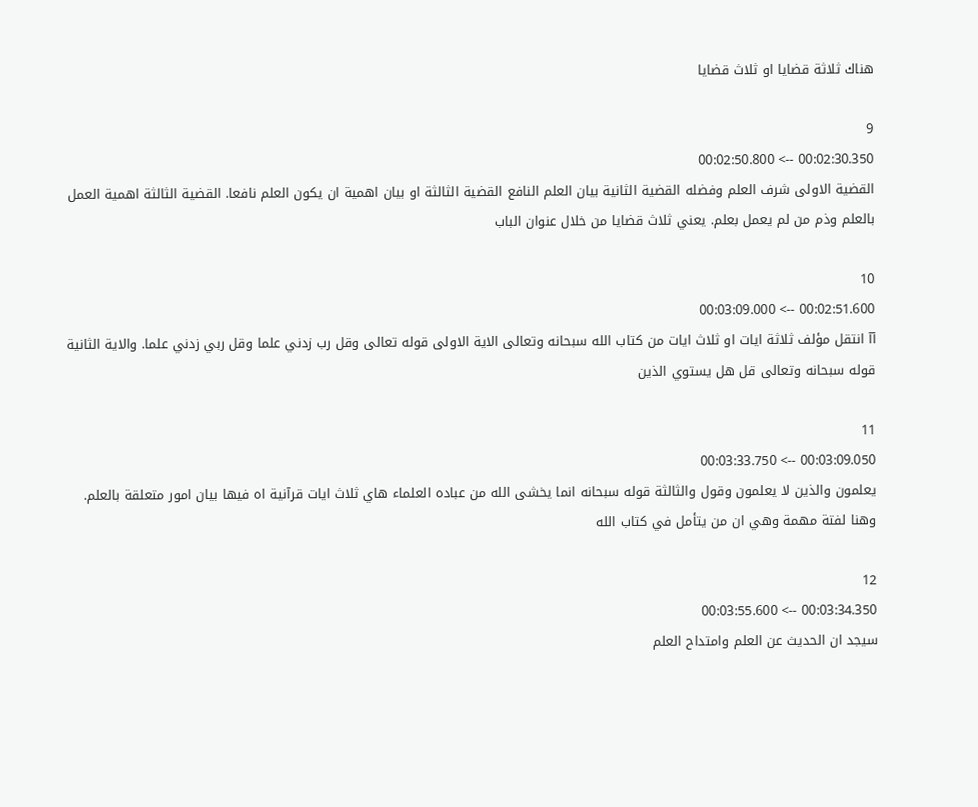هناك ثلاثة قضايا او ثلاث قضايا

9
00:02:30.350 --> 00:02:50.800
القضية الاولى شرف العلم وفضله القضية الثانية بيان العلم النافع القضية الثالثة او بيان اهمية ان يكون العلم نافعا. القضية الثالثة اهمية العمل بالعلم وذم من لم يعمل بعلم. يعني ثلاث قضايا من خلال عنوان الباب

10
00:02:51.600 --> 00:03:09.000
آآ انتقل مؤلف ثلاثة ايات او ثلاث ايات من كتاب الله سبحانه وتعالى الاية الاولى قوله تعالى وقل رب زدني علما وقل ربي زدني علما. والاية الثانية قوله سبحانه وتعالى قل هل يستوي الذين

11
00:03:09.050 --> 00:03:33.750
يعلمون والذين لا يعلمون وقول والثالثة قوله سبحانه انما يخشى الله من عباده العلماء هاي ثلاث ايات قرآنية اه فيها بيان امور متعلقة بالعلم. وهنا لفتة مهمة وهي ان من يتأمل في كتاب الله

12
00:03:34.350 --> 00:03:55.600
سيجد ان الحديث عن العلم وامتداح العلم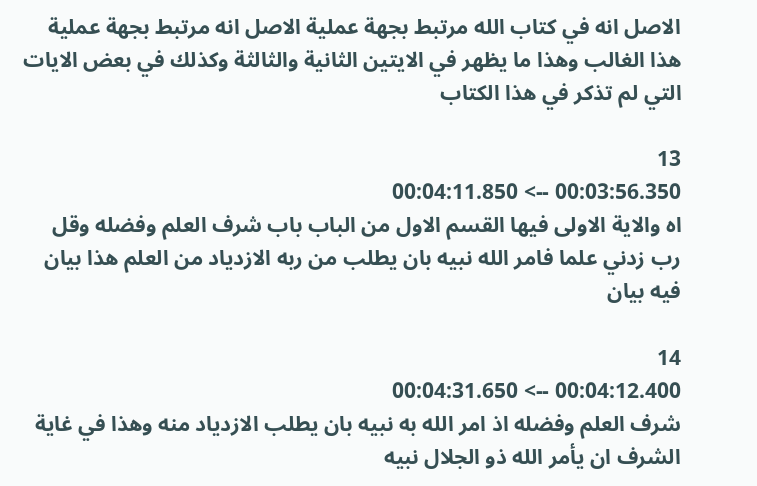الاصل انه في كتاب الله مرتبط بجهة عملية الاصل انه مرتبط بجهة عملية هذا الغالب وهذا ما يظهر في الايتين الثانية والثالثة وكذلك في بعض الايات التي لم تذكر في هذا الكتاب

13
00:03:56.350 --> 00:04:11.850
اه والاية الاولى فيها القسم الاول من الباب باب شرف العلم وفضله وقل رب زدني علما فامر الله نبيه بان يطلب من ربه الازدياد من العلم هذا بيان فيه بيان

14
00:04:12.400 --> 00:04:31.650
شرف العلم وفضله اذ امر الله به نبيه بان يطلب الازدياد منه وهذا في غاية الشرف ان يأمر الله ذو الجلال نبيه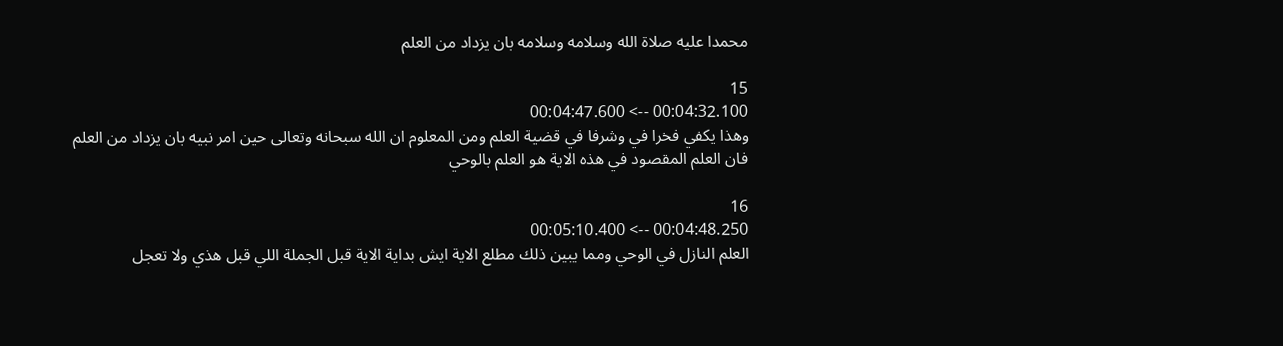محمدا عليه صلاة الله وسلامه وسلامه بان يزداد من العلم

15
00:04:32.100 --> 00:04:47.600
وهذا يكفي فخرا في وشرفا في قضية العلم ومن المعلوم ان الله سبحانه وتعالى حين امر نبيه بان يزداد من العلم فان العلم المقصود في هذه الاية هو العلم بالوحي

16
00:04:48.250 --> 00:05:10.400
العلم النازل في الوحي ومما يبين ذلك مطلع الاية ايش بداية الاية قبل الجملة اللي قبل هذي ولا تعجل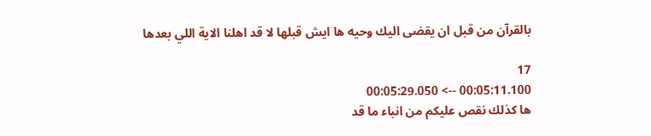بالقرآن من قبل ان يقضى اليك وحيه ها ايش قبلها لا قد اهلنا الاية اللي بعدها

17
00:05:11.100 --> 00:05:29.050
ها كذلك نقص عليكم من انباء ما قد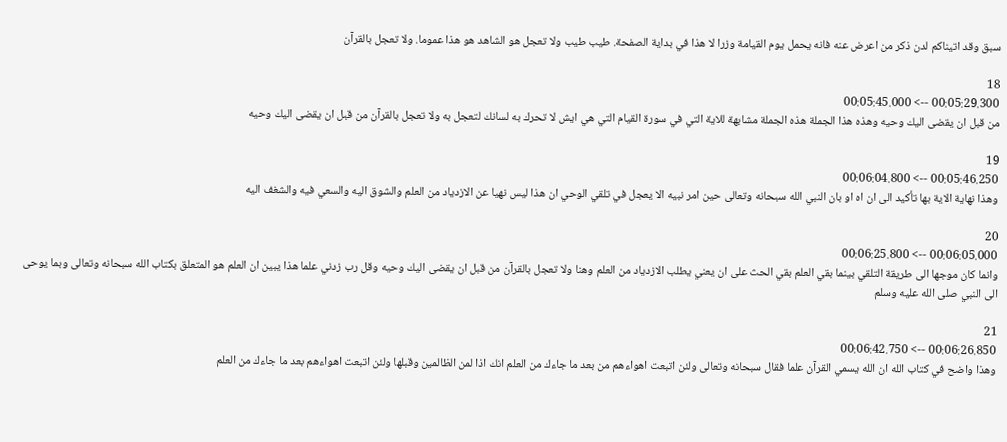سبق وقد اتيناكم لدن ذكر من اعرض عنه فانه يحمل يوم القيامة وزرا لا هذا في بداية الصفحة. طيب طيب ولا تعجل هو الشاهد هو هذا عموما. ولا تعجل بالقرآن

18
00:05:29.300 --> 00:05:45.000
من قبل ان يقضى اليك وحيه وهذه هذا الجملة هذه الجملة مشابهة للاية التي في سورة القيام التي هي ايش لا تحرك به لسانك لتعجل به ولا تعجل بالقرآن من قبل ان يقضى اليك وحيه

19
00:05:46.250 --> 00:06:04.800
وهذا نهاية الاية بها تأكيد الى ان اه او بان النبي الله سبحانه وتعالى حين امر نبيه الا يعجل في تلقي الوحي ان هذا ليس نهيا عن الازدياد من العلم والشوق اليه والسعي فيه والشغف اليه

20
00:06:05.000 --> 00:06:25.800
وانما كان موجها الى طريقة التلقي بينما بقي العلم بقي الحث على ان يعني يطلب الازدياد من العلم وهنا ولا تعجل بالقرآن من قبل ان يقضى اليك وحيه وقل رب زدني علما هذا يبين ان العلم هو المتعلق بكتاب الله سبحانه وتعالى وبما يوحى الى النبي صلى الله عليه وسلم

21
00:06:26.850 --> 00:06:42.750
وهذا واضح في كتاب الله ان الله يسمي القرآن علما فقال سبحانه وتعالى ولئن اتبعت اهواءهم من بعد ما جاءك من العلم انك اذا لمن الظالمين وقبلها ولئن اتبعت اهواءهم بعد ما جاءك من العلم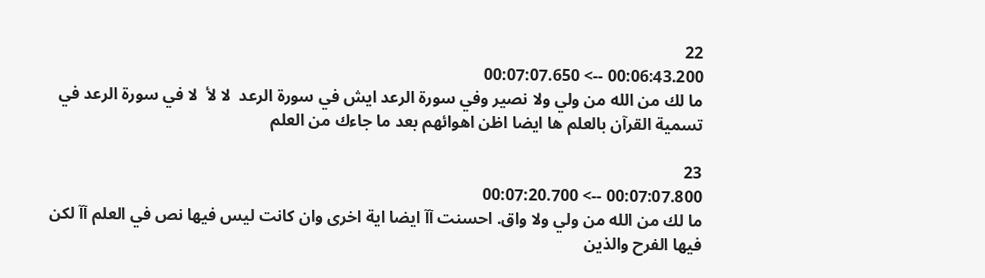22
00:06:43.200 --> 00:07:07.650
ما لك من الله من ولي ولا نصير وفي سورة الرعد ايش في سورة الرعد  لا لأ  لا في سورة الرعد في تسمية القرآن بالعلم ها ايضا اظن اهوائهم بعد ما جاءك من العلم

23
00:07:07.800 --> 00:07:20.700
ما لك من الله من ولي ولا واق. احسنت آآ ايضا اية اخرى وان كانت ليس فيها نص في العلم آآ لكن فيها الفرح والذين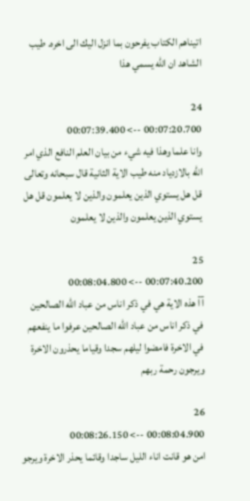اتيناهم الكتاب يفرحون بما انزل اليك الى اخره. طيب الشاهد ان الله يسمي هذا

24
00:07:20.700 --> 00:07:39.400
وانا علما وهذا فيه شيء من بيان العلم النافع الذي امر الله بالازدياد منه طيب الاية الثانية قال سبحانه وتعالى قل هل يستوي الذين يعلمون والذين لا يعلمون قل هل يستوي الذين يعلمون والذين لا يعلمون

25
00:07:40.200 --> 00:08:04.800
آآ هذه الاية هي في ذكر اناس من عباد الله الصالحين في ذكر اناس من عباد الله الصالحين عرفوا ما ينفعهم في الاخرة فامضوا ليلهم سجدا وقياما يحذرون الاخرة ويرجون رحمة ربهم

26
00:08:04.900 --> 00:08:26.150
امن هو قانت اناء الليل ساجدا وقائما يحذر الاخرة ويرجو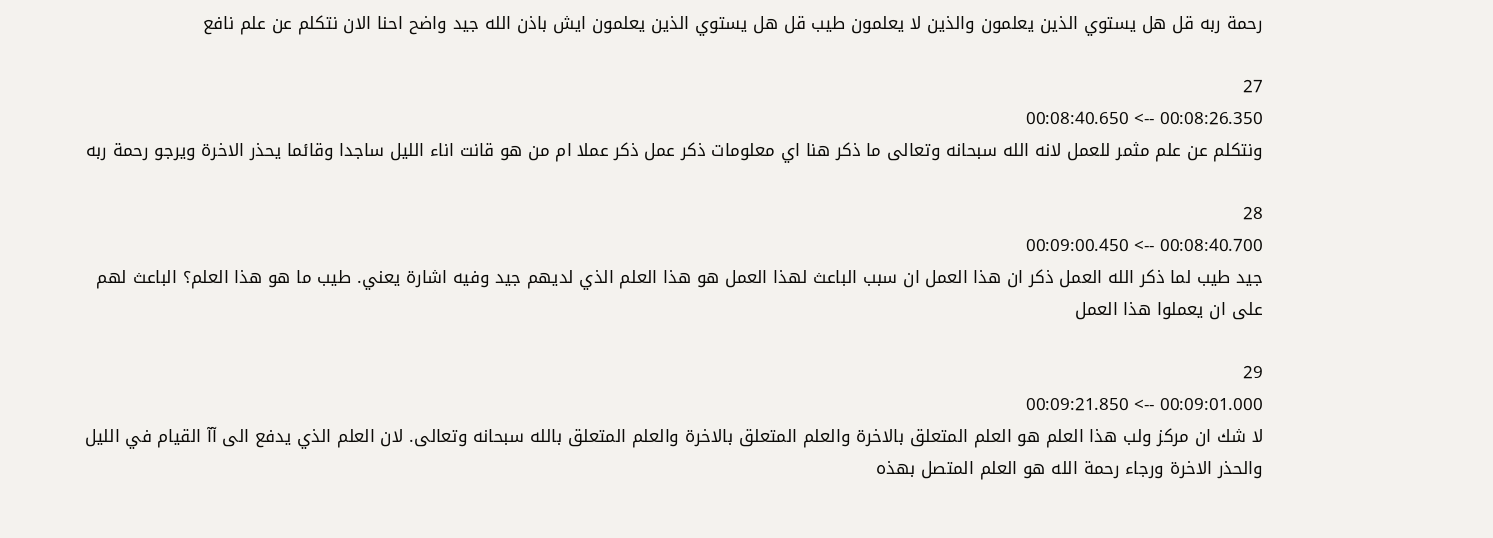رحمة ربه قل هل يستوي الذين يعلمون والذين لا يعلمون طيب قل هل يستوي الذين يعلمون ايش باذن الله جيد واضح احنا الان نتكلم عن علم نافع

27
00:08:26.350 --> 00:08:40.650
ونتكلم عن علم مثمر للعمل لانه الله سبحانه وتعالى ما ذكر هنا اي معلومات ذكر عمل ذكر عملا ام من هو قانت اناء الليل ساجدا وقائما يحذر الاخرة ويرجو رحمة ربه

28
00:08:40.700 --> 00:09:00.450
جيد طيب لما ذكر الله العمل ذكر ان هذا العمل ان سبب الباعث لهذا العمل هو هذا العلم الذي لديهم جيد وفيه اشارة يعني. طيب ما هو هذا العلم؟ الباعث لهم على ان يعملوا هذا العمل

29
00:09:01.000 --> 00:09:21.850
لا شك ان مركز ولب هذا العلم هو العلم المتعلق بالاخرة والعلم المتعلق بالاخرة والعلم المتعلق بالله سبحانه وتعالى. لان العلم الذي يدفع الى آآ القيام في الليل والحذر الاخرة ورجاء رحمة الله هو العلم المتصل بهذه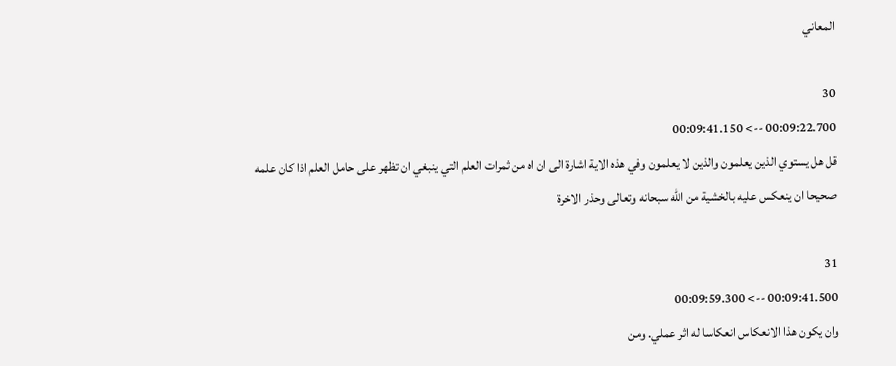المعاني

30
00:09:22.700 --> 00:09:41.150
قل هل يستوي الذين يعلمون والذين لا يعلمون وفي هذه الاية اشارة الى ان اه من ثمرات العلم التي ينبغي ان تظهر على حامل العلم اذا كان علمه صحيحا ان ينعكس عليه بالخشية من الله سبحانه وتعالى وحذر الاخرة

31
00:09:41.500 --> 00:09:59.300
وان يكون هذا الانعكاس انعكاسا له اثر عملي. ومن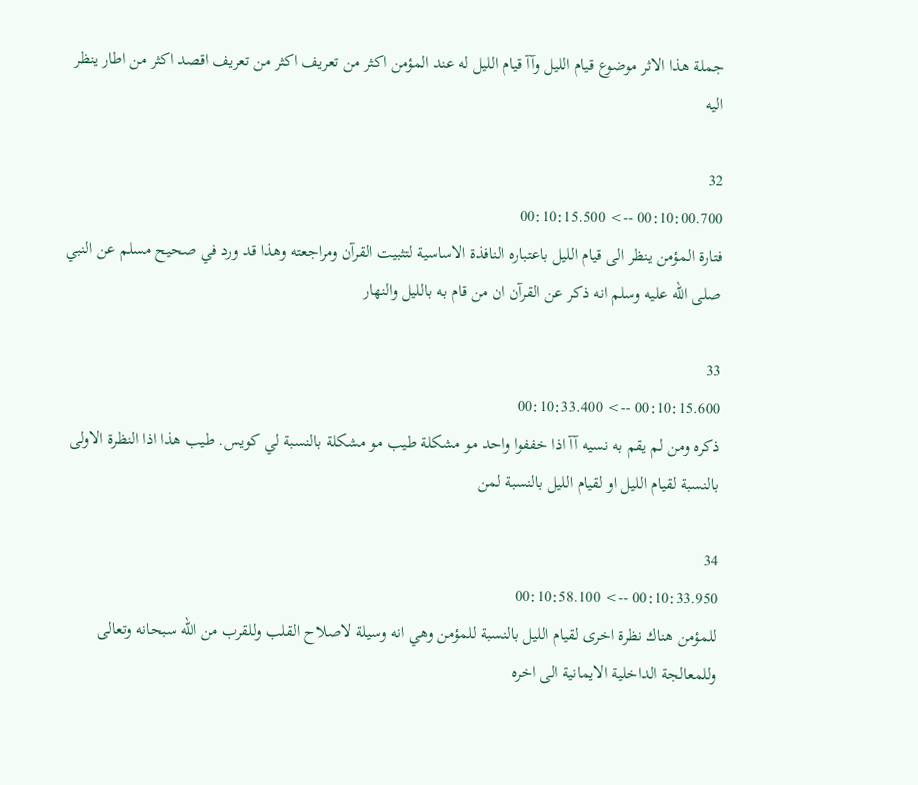جملة هذا الاثر موضوع قيام الليل وآآ قيام الليل له عند المؤمن اكثر من تعريف اكثر من تعريف اقصد اكثر من اطار ينظر اليه

32
00:10:00.700 --> 00:10:15.500
فتارة المؤمن ينظر الى قيام الليل باعتباره النافذة الاساسية لتثبيت القرآن ومراجعته وهذا قد ورد في صحيح مسلم عن النبي صلى الله عليه وسلم انه ذكر عن القرآن ان من قام به بالليل والنهار

33
00:10:15.600 --> 00:10:33.400
ذكره ومن لم يقم به نسيه آآ اذا خففوا واحد مو مشكلة طيب مو مشكلة بالنسبة لي كويس. طيب هذا اذا النظرة الاولى بالنسبة لقيام الليل او لقيام الليل بالنسبة لمن

34
00:10:33.950 --> 00:10:58.100
للمؤمن هناك نظرة اخرى لقيام الليل بالنسبة للمؤمن وهي انه وسيلة لاصلاح القلب وللقرب من الله سبحانه وتعالى وللمعالجة الداخلية الايمانية الى اخره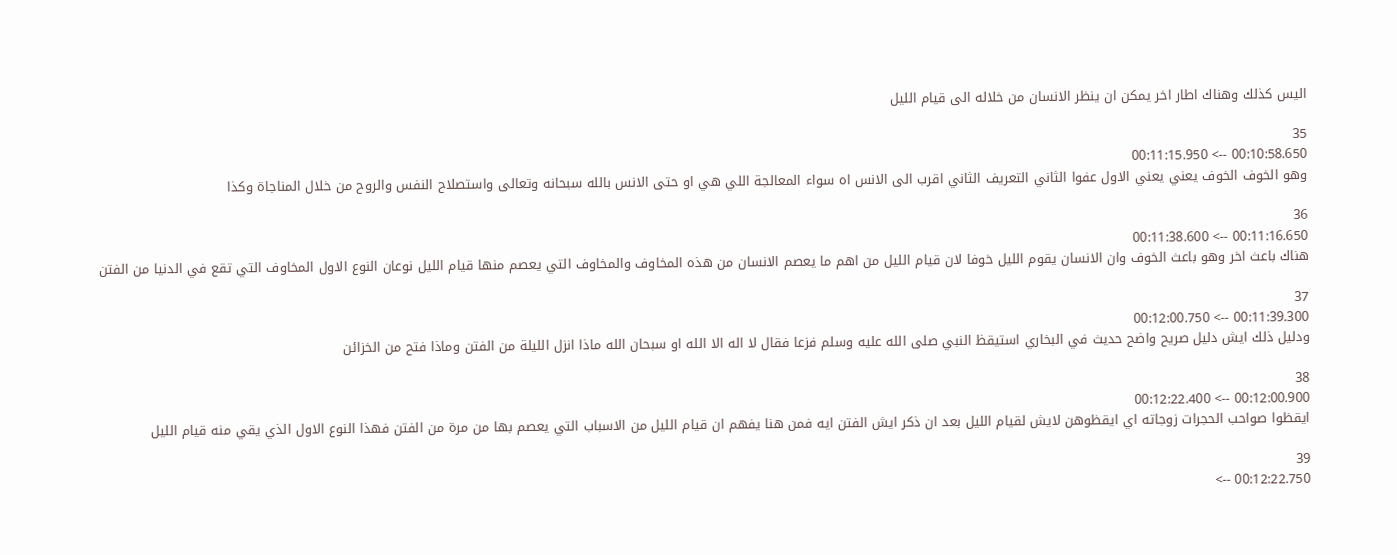اليس كذلك وهناك اطار اخر يمكن ان ينظر الانسان من خلاله الى قيام الليل

35
00:10:58.650 --> 00:11:15.950
وهو الخوف الخوف يعني يعني الاول عفوا الثاني التعريف الثاني اقرب الى الانس اه سواء المعالجة اللي هي او حتى الانس بالله سبحانه وتعالى واستصلاح النفس والروح من خلال المناجاة وكذا

36
00:11:16.650 --> 00:11:38.600
هناك باعث اخر وهو باعث الخوف وان الانسان يقوم الليل خوفا لان قيام الليل من اهم ما يعصم الانسان من هذه المخاوف والمخاوف التي يعصم منها قيام الليل نوعان النوع الاول المخاوف التي تقع في الدنيا من الفتن

37
00:11:39.300 --> 00:12:00.750
ودليل ذلك ايش دليل صريح واضح حديث في البخاري استيقظ النبي صلى الله عليه وسلم فزعا فقال لا اله الا الله او سبحان الله ماذا انزل الليلة من الفتن وماذا فتح من الخزائن

38
00:12:00.900 --> 00:12:22.400
ايقظوا صواحب الحجرات زوجاته اي ايقظوهن لايش لقيام الليل بعد ان ذكر ايش الفتن ايه فمن هنا يفهم ان قيام الليل من الاسباب التي يعصم بها من مرة من الفتن فهذا النوع الاول الذي يقي منه قيام الليل

39
00:12:22.750 -->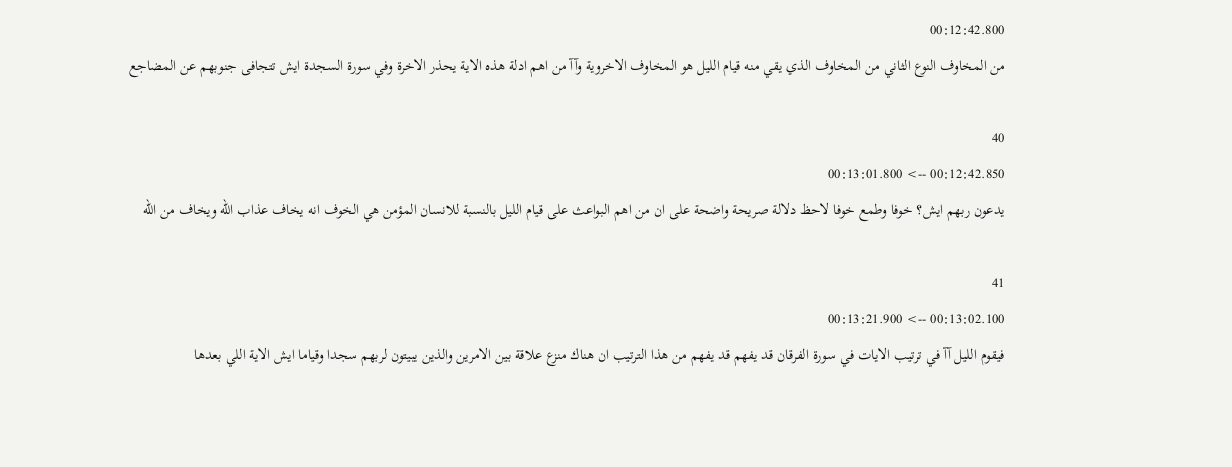00:12:42.800
من المخاوف النوع الثاني من المخاوف الذي يقي منه قيام الليل هو المخاوف الاخروية وآآ من اهم ادلة هذه الاية يحذر الاخرة وفي سورة السجدة ايش تتجافى جنوبهم عن المضاجع

40
00:12:42.850 --> 00:13:01.800
يدعون ربهم ايش؟ خوفا وطمع خوفا لاحظ دلالة صريحة واضحة على ان من اهم البواعث على قيام الليل بالنسبة للانسان المؤمن هي الخوف انه يخاف عذاب الله ويخاف من الله

41
00:13:02.100 --> 00:13:21.900
فيقوم الليل آآ في ترتيب الايات في سورة الفرقان قد يفهم قد يفهم من هذا الترتيب ان هناك منزع علاقة بين الامرين والذين يبيتون لربهم سجدا وقياما ايش الاية اللي بعدها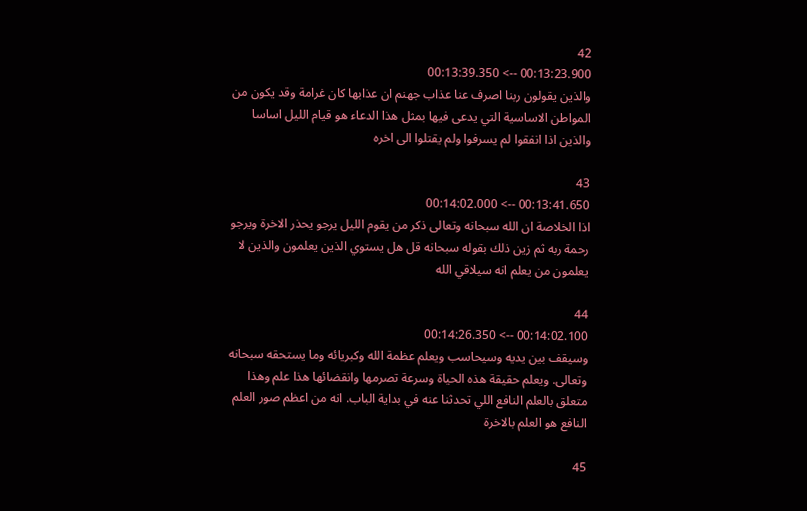42
00:13:23.900 --> 00:13:39.350
والذين يقولون ربنا اصرف عنا عذاب جهنم ان عذابها كان غرامة وقد يكون من المواطن الاساسية التي يدعى فيها بمثل هذا الدعاء هو قيام الليل اساسا والذين اذا انفقوا لم يسرفوا ولم يقتلوا الى اخره

43
00:13:41.650 --> 00:14:02.000
اذا الخلاصة ان الله سبحانه وتعالى ذكر من يقوم الليل يرجو يحذر الاخرة ويرجو رحمة ربه ثم زين ذلك بقوله سبحانه قل هل يستوي الذين يعلمون والذين لا يعلمون من يعلم انه سيلاقي الله

44
00:14:02.100 --> 00:14:26.350
وسيقف بين يديه وسيحاسب ويعلم عظمة الله وكبريائه وما يستحقه سبحانه وتعالى. ويعلم حقيقة هذه الحياة وسرعة تصرمها وانقضائها هذا علم وهذا متعلق بالعلم النافع اللي تحدثنا عنه في بداية الباب. انه من اعظم صور العلم النافع هو العلم بالاخرة

45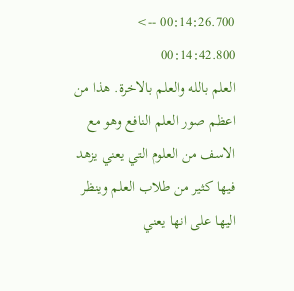00:14:26.700 --> 00:14:42.800
العلم بالله والعلم بالاخرة. هذا من اعظم صور العلم النافع وهو مع الاسف من العلوم التي يعني يزهد فيها كثير من طلاب العلم وينظر اليها على انها يعني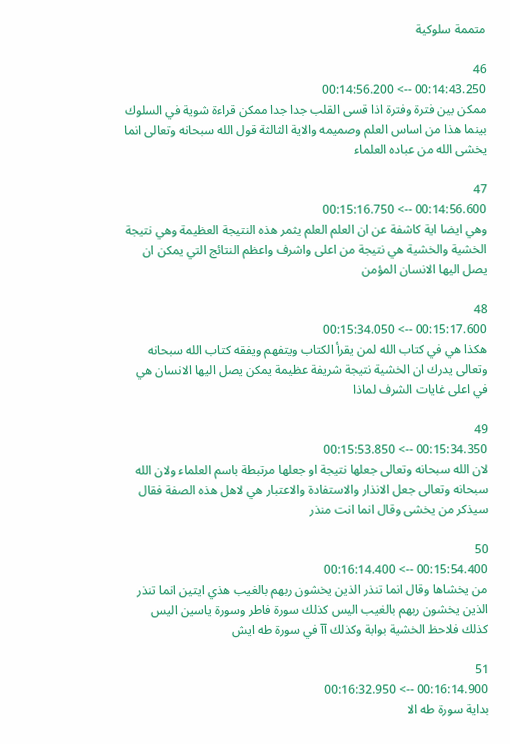متممة سلوكية

46
00:14:43.250 --> 00:14:56.200
ممكن بين فترة وفترة اذا قسى القلب جدا جدا ممكن قراءة شوية في السلوك بينما هذا من اساس العلم وصميمه والاية الثالثة قول الله سبحانه وتعالى انما يخشى الله من عباده العلماء

47
00:14:56.600 --> 00:15:16.750
وهي ايضا اية كاشفة عن ان العلم العلم يثمر هذه النتيجة العظيمة وهي نتيجة الخشية والخشية هي نتيجة من اعلى واشرف واعظم النتائج التي يمكن ان يصل اليها الانسان المؤمن

48
00:15:17.600 --> 00:15:34.050
هكذا هي في كتاب الله لمن يقرأ الكتاب ويتفهم ويفقه كتاب الله سبحانه وتعالى يدرك ان الخشية نتيجة شريفة عظيمة يمكن يصل اليها الانسان هي في اعلى غايات الشرف لماذا

49
00:15:34.350 --> 00:15:53.850
لان الله سبحانه وتعالى جعلها نتيجة او جعلها مرتبطة باسم العلماء ولان الله سبحانه وتعالى جعل الانذار والاستفادة والاعتبار هي لاهل هذه الصفة فقال سيذكر من يخشى وقال انما انت منذر

50
00:15:54.400 --> 00:16:14.400
من يخشاها وقال انما تنذر الذين يخشون ربهم بالغيب هذي ايتين انما تنذر الذين يخشون ربهم بالغيب اليس كذلك سورة فاطر وسورة ياسين اليس كذلك فلاحظ الخشية بوابة وكذلك آآ في سورة طه ايش

51
00:16:14.900 --> 00:16:32.950
بداية سورة طه الا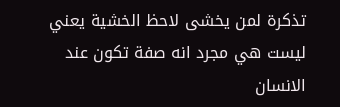تذكرة لمن يخشى لاحظ الخشية يعني ليست هي مجرد انه صفة تكون عند الانسان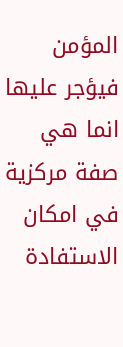المؤمن فيؤجر عليها انما هي صفة مركزية في امكان الاستفادة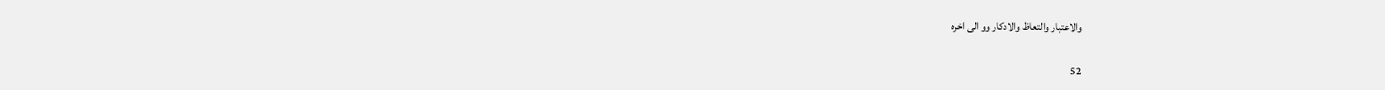والاعتبار والتعاظ والادكار وو الى اخره

52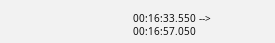00:16:33.550 --> 00:16:57.050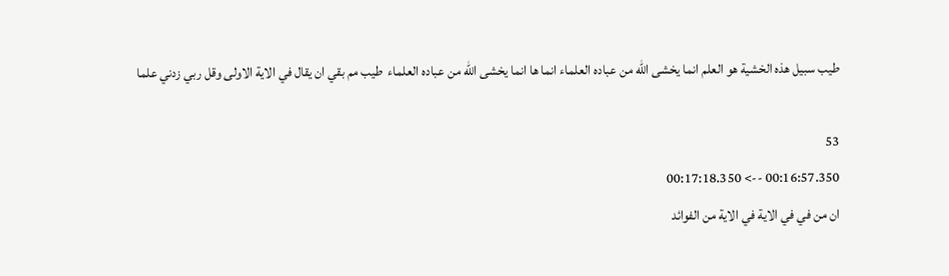طيب سبيل هذه الخشية هو العلم انما يخشى الله من عباده العلماء انما ها انما يخشى الله من عباده العلماء  طيب مم بقي ان يقال في الاية الاولى وقل ربي زدني علما

53
00:16:57.350 --> 00:17:18.350
ان من في في الاية في الاية من الفوائد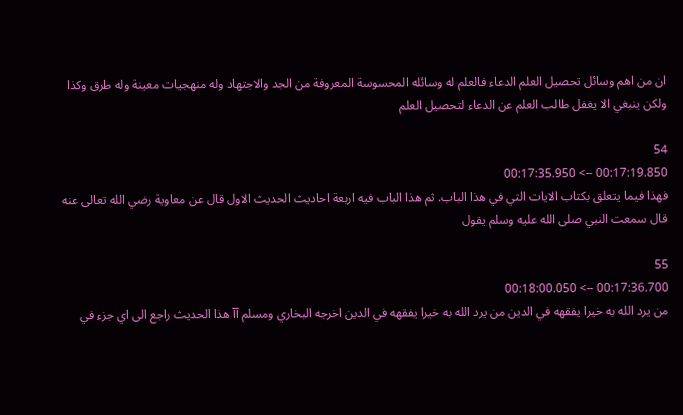ان من اهم وسائل تحصيل العلم الدعاء فالعلم له وسائله المحسوسة المعروفة من الجد والاجتهاد وله منهجيات معينة وله طرق وكذا ولكن ينبغي الا يغفل طالب العلم عن الدعاء لتحصيل العلم

54
00:17:19.850 --> 00:17:35.950
فهذا فيما يتعلق بكتاب الايات التي في هذا الباب. ثم هذا الباب فيه اربعة احاديث الحديث الاول قال عن معاوية رضي الله تعالى عنه قال سمعت النبي صلى الله عليه وسلم يقول

55
00:17:36.700 --> 00:18:00.050
من يرد الله به خيرا يفقهه في الدين من يرد الله به خيرا يفقهه في الدين اخرجه البخاري ومسلم آآ هذا الحديث راجع الى اي جزء في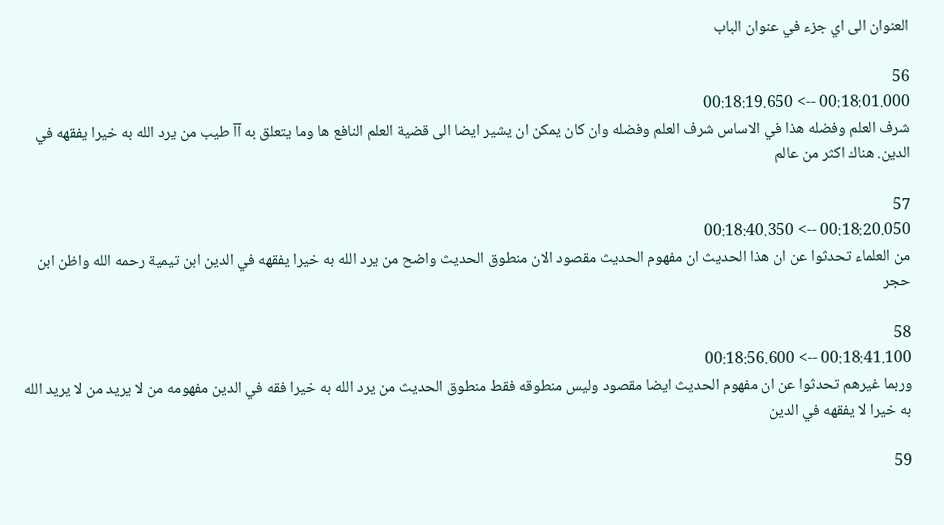العنوان الى اي جزء في عنوان الباب

56
00:18:01.000 --> 00:18:19.650
شرف العلم وفضله هذا في الاساس شرف العلم وفضله وان كان يمكن ان يشير ايضا الى قضية العلم النافع ها وما يتعلق به آآ طيب من يرد الله به خيرا يفقهه في الدين. هناك اكثر من عالم

57
00:18:20.050 --> 00:18:40.350
من العلماء تحدثوا عن ان هذا الحديث ان مفهوم الحديث مقصود الان منطوق الحديث واضح من يرد الله به خيرا يفقهه في الدين ابن تيمية رحمه الله واظن ابن حجر

58
00:18:41.100 --> 00:18:56.600
وربما غيرهم تحدثوا عن ان مفهوم الحديث ايضا مقصود وليس منطوقه فقط منطوق الحديث من يرد الله به خيرا فقه في الدين مفهومه من لا يريد من لا يريد الله به خيرا لا يفقهه في الدين

59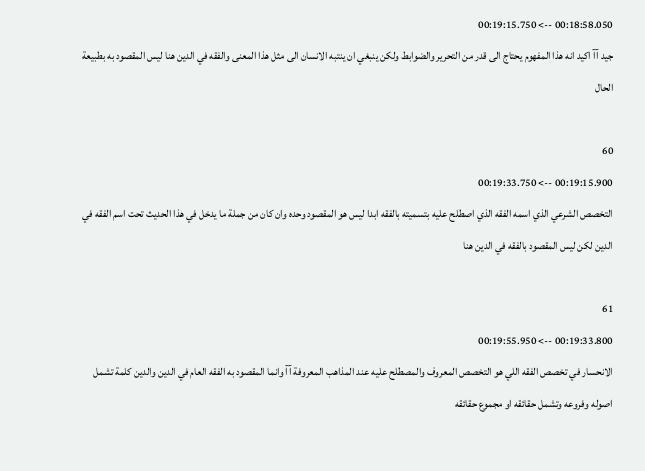00:18:58.050 --> 00:19:15.750
جيد آآ اكيد انه هذا المفهوم يحتاج الى قدر من التحرير والضوابط ولكن ينبغي ان ينتبه الانسان الى مثل هذا المعنى والفقه في الدين هنا ليس المقصود به بطبيعة الحال

60
00:19:15.900 --> 00:19:33.750
التخصص الشرعي الذي اسمه الفقه الذي اصطلح عليه بتسميته بالفقه ابدا ليس هو المقصود وحده وان كان من جملة ما يدخل في هذا الحديث تحت اسم الفقه في الدين لكن ليس المقصود بالفقه في الدين هنا

61
00:19:33.800 --> 00:19:55.950
الانحسار في تخصص الفقه اللي هو التخصص المعروف والمصطلح عليه عند المذاهب المعروفة آآ وانما المقصود به الفقه العام في الدين والدين كلمة تشمل اصوله وفروعه وتشمل حقائقه او مجموع حقائقه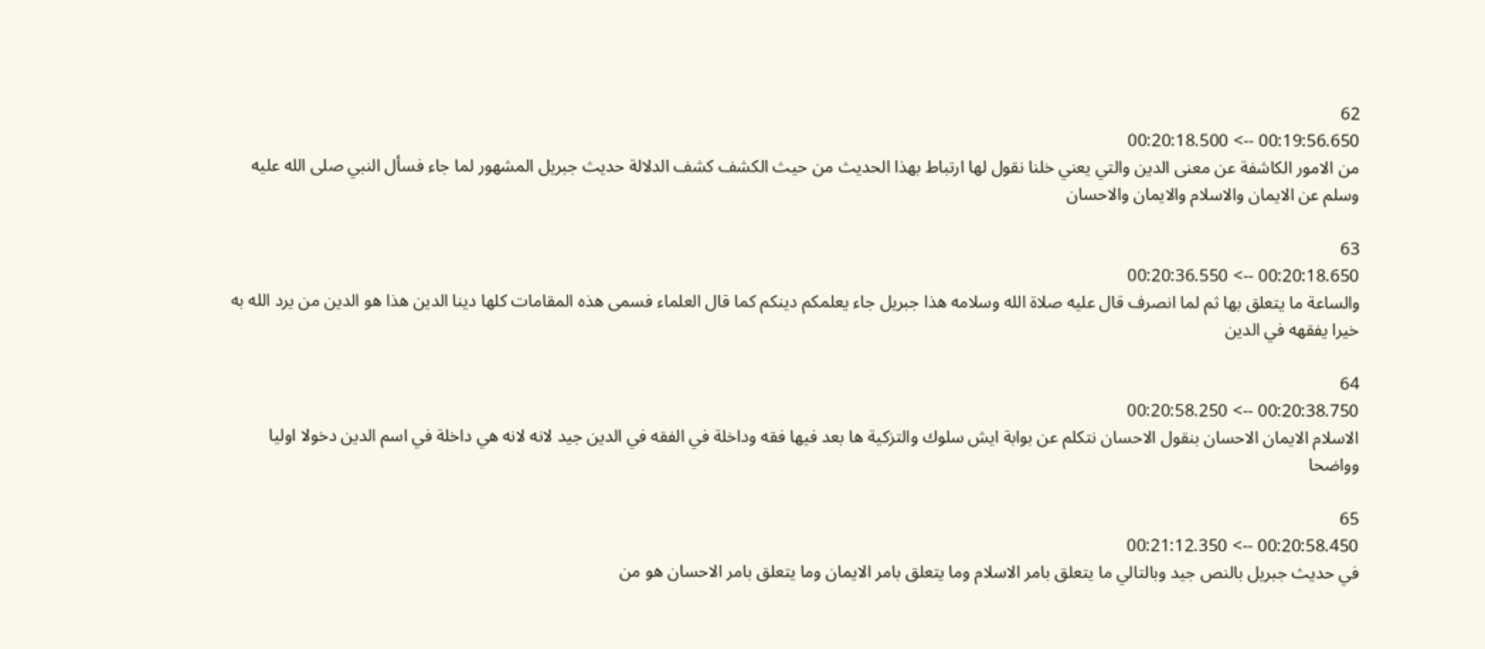62
00:19:56.650 --> 00:20:18.500
من الامور الكاشفة عن معنى الدين والتي يعني خلنا نقول لها ارتباط بهذا الحديث من حيث الكشف كشف الدلالة حديث جبريل المشهور لما جاء فسأل النبي صلى الله عليه وسلم عن الايمان والاسلام والايمان والاحسان

63
00:20:18.650 --> 00:20:36.550
والساعة ما يتعلق بها ثم لما انصرف قال عليه صلاة الله وسلامه هذا جبريل جاء يعلمكم دينكم كما قال العلماء فسمى هذه المقامات كلها دينا الدين هذا هو الدين من يرد الله به خيرا يفقهه في الدين

64
00:20:38.750 --> 00:20:58.250
الاسلام الايمان الاحسان بنقول الاحسان نتكلم عن بوابة ايش سلوك والتزكية ها بعد فيها فقه وداخلة في الفقه في الدين جيد لانه لانه هي داخلة في اسم الدين دخولا اوليا وواضحا

65
00:20:58.450 --> 00:21:12.350
في حديث جبريل بالنص جيد وبالتالي ما يتعلق بامر الاسلام وما يتعلق بامر الايمان وما يتعلق بامر الاحسان هو من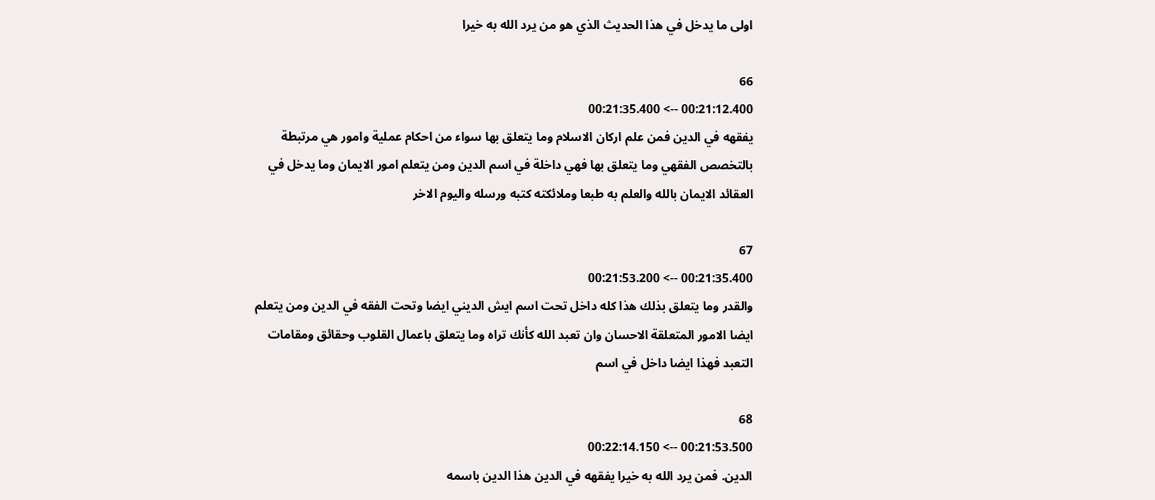اولى ما يدخل في هذا الحديث الذي هو من يرد الله به خيرا

66
00:21:12.400 --> 00:21:35.400
يفقهه في الدين فمن علم اركان الاسلام وما يتعلق بها سواء من احكام عملية وامور هي مرتبطة بالتخصص الفقهي وما يتعلق بها فهي داخلة في اسم الدين ومن يتعلم امور الايمان وما يدخل في العقائد الايمان بالله والعلم به طبعا وملائكته كتبه ورسله واليوم الاخر

67
00:21:35.400 --> 00:21:53.200
والقدر وما يتعلق بذلك هذا كله داخل تحت اسم ايش الديني ايضا وتحت الفقه في الدين ومن يتعلم ايضا الامور المتعلقة الاحسان وان تعبد الله كأنك تراه وما يتعلق باعمال القلوب وحقائق ومقامات التعبد فهذا ايضا داخل في اسم

68
00:21:53.500 --> 00:22:14.150
الدين. فمن يرد الله به خيرا يفقهه في الدين هذا الدين باسمه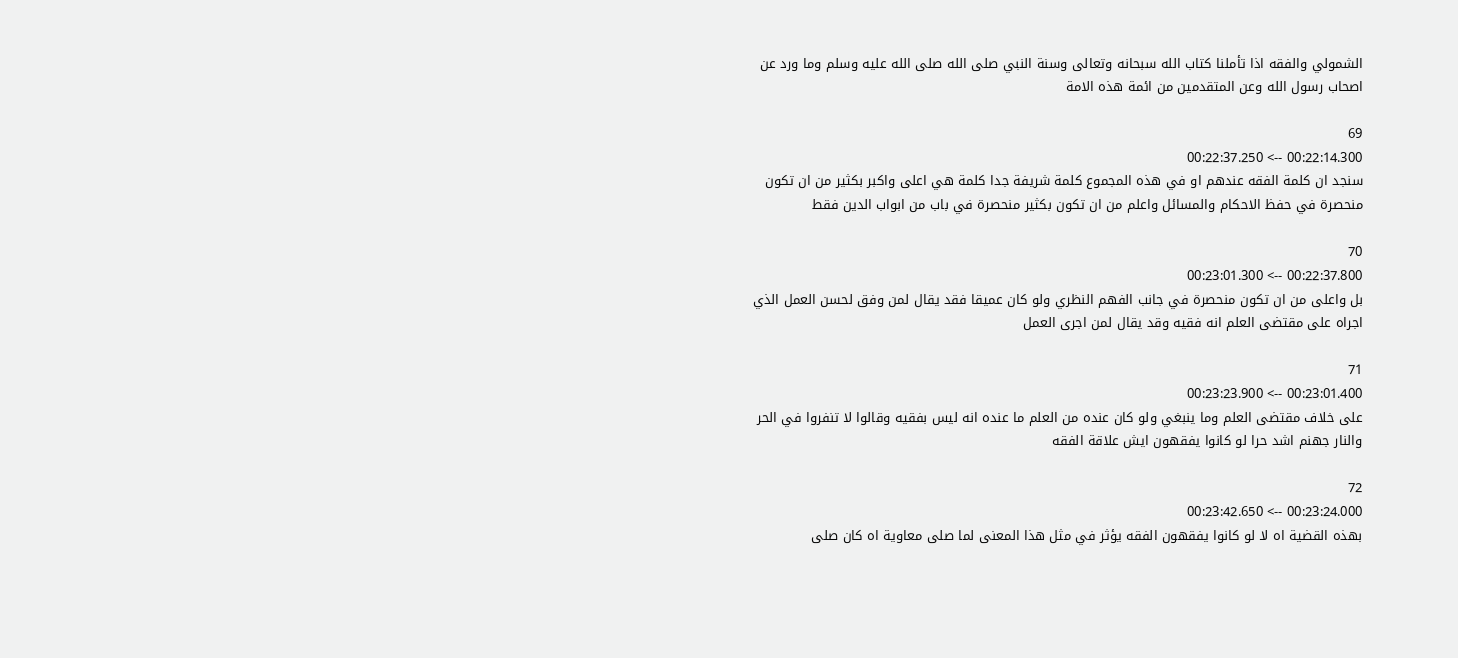الشمولي والفقه اذا تأملنا كتاب الله سبحانه وتعالى وسنة النبي صلى الله صلى الله عليه وسلم وما ورد عن اصحاب رسول الله وعن المتقدمين من ائمة هذه الامة

69
00:22:14.300 --> 00:22:37.250
سنجد ان كلمة الفقه عندهم او في هذه المجموع كلمة شريفة جدا كلمة هي اعلى واكبر بكثير من ان تكون منحصرة في حفظ الاحكام والمسائل واعلم من ان تكون بكثير منحصرة في باب من ابواب الدين فقط

70
00:22:37.800 --> 00:23:01.300
بل واعلى من ان تكون منحصرة في جانب الفهم النظري ولو كان عميقا فقد يقال لمن وفق لحسن العمل الذي اجراه على مقتضى العلم انه فقيه وقد يقال لمن اجرى العمل

71
00:23:01.400 --> 00:23:23.900
على خلاف مقتضى العلم وما ينبغي ولو كان عنده من العلم ما عنده انه ليس بفقيه وقالوا لا تنفروا في الحر والنار جهنم اشد حرا لو كانوا يفقهون ايش علاقة الفقه

72
00:23:24.000 --> 00:23:42.650
بهذه القضية اه لا لو كانوا يفقهون الفقه يؤثر في مثل هذا المعنى لما صلى معاوية اه كان صلى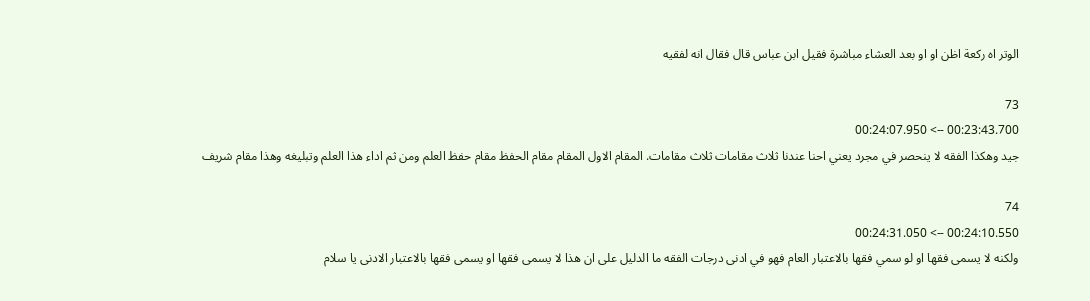الوتر اه ركعة اظن او او بعد العشاء مباشرة فقيل ابن عباس قال فقال انه لفقيه

73
00:23:43.700 --> 00:24:07.950
جيد وهكذا الفقه لا ينحصر في مجرد يعني احنا عندنا ثلاث مقامات ثلاث مقامات. المقام الاول المقام مقام الحفظ مقام حفظ العلم ومن ثم اداء هذا العلم وتبليغه وهذا مقام شريف

74
00:24:10.550 --> 00:24:31.050
ولكنه لا يسمى فقها او لو سمي فقها بالاعتبار العام فهو في ادنى درجات الفقه ما الدليل على ان هذا لا يسمى فقها او يسمى فقها بالاعتبار الادنى يا سلام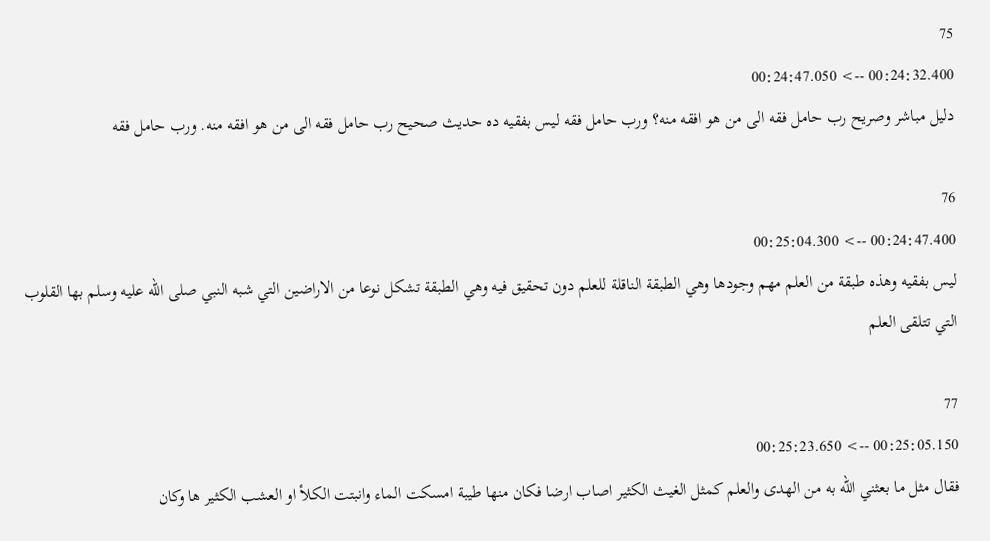75
00:24:32.400 --> 00:24:47.050
دليل مباشر وصريح رب حامل فقه الى من هو افقه منه؟ ورب حامل فقه ليس بفقيه ده حديث صحيح رب حامل فقه الى من هو افقه منه. ورب حامل فقه

76
00:24:47.400 --> 00:25:04.300
ليس بفقيه وهذه طبقة من العلم مهم وجودها وهي الطبقة الناقلة للعلم دون تحقيق فيه وهي الطبقة تشكل نوعا من الاراضين التي شبه النبي صلى الله عليه وسلم بها القلوب التي تتلقى العلم

77
00:25:05.150 --> 00:25:23.650
فقال مثل ما بعثني الله به من الهدى والعلم كمثل الغيث الكثير اصاب ارضا فكان منها طيبة امسكت الماء وانبتت الكلأ او العشب الكثير ها وكان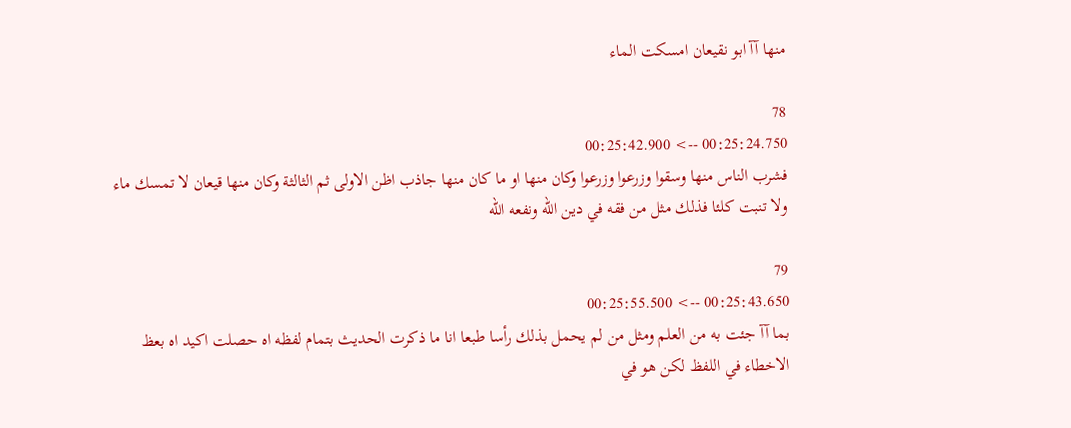منها آآ ابو نقيعان امسكت الماء

78
00:25:24.750 --> 00:25:42.900
فشرب الناس منها وسقوا وزرعوا وزرعوا وكان منها او ما كان منها جاذب اظن الاولى ثم الثالثة وكان منها قيعان لا تمسك ماء ولا تنبت كلئا فذلك مثل من فقه في دين الله ونفعه الله

79
00:25:43.650 --> 00:25:55.500
بما آآ جئت به من العلم ومثل من لم يحمل بذلك رأسا طبعا انا ما ذكرت الحديث بتمام لفظه اه حصلت اكيد اه بعظ الاخطاء في اللفظ لكن هو في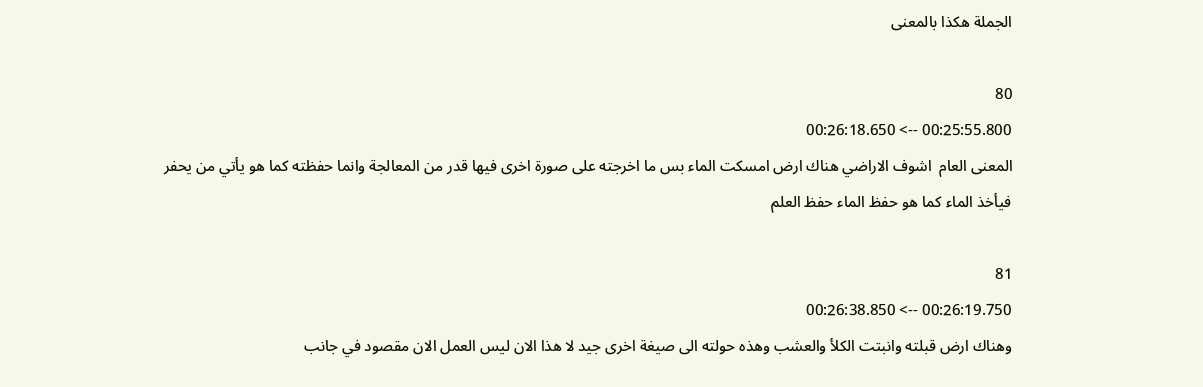الجملة هكذا بالمعنى

80
00:25:55.800 --> 00:26:18.650
المعنى العام  اشوف الاراضي هناك ارض امسكت الماء بس ما اخرجته على صورة اخرى فيها قدر من المعالجة وانما حفظته كما هو يأتي من يحفر فيأخذ الماء كما هو حفظ الماء حفظ العلم

81
00:26:19.750 --> 00:26:38.850
وهناك ارض قبلته وانبتت الكلأ والعشب وهذه حولته الى صيغة اخرى جيد لا هذا الان ليس العمل الان مقصود في جانب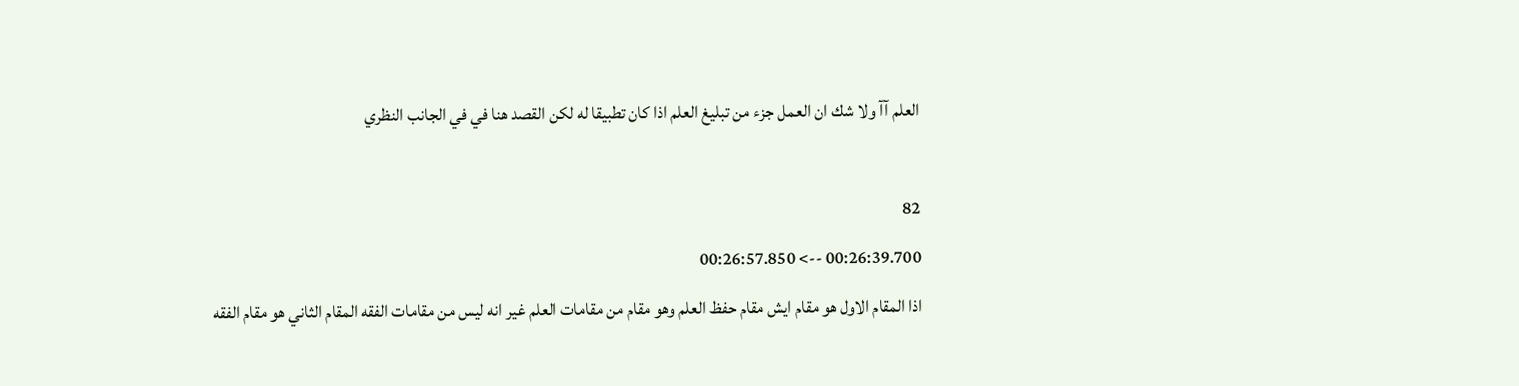العلم آآ ولا شك ان العمل جزء من تبليغ العلم اذا كان تطبيقا له لكن القصد هنا في في الجانب النظري

82
00:26:39.700 --> 00:26:57.850
اذا المقام الاول هو مقام ايش مقام حفظ العلم وهو مقام من مقامات العلم غير انه ليس من مقامات الفقه المقام الثاني هو مقام الفقه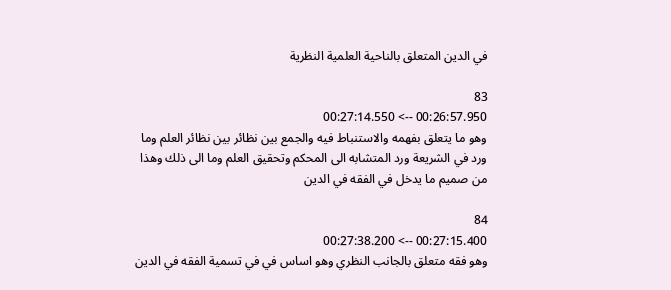في الدين المتعلق بالناحية العلمية النظرية

83
00:26:57.950 --> 00:27:14.550
وهو ما يتعلق بفهمه والاستنباط فيه والجمع بين نظائر بين نظائر العلم وما ورد في الشريعة ورد المتشابه الى المحكم وتحقيق العلم وما الى ذلك وهذا من صميم ما يدخل في الفقه في الدين

84
00:27:15.400 --> 00:27:38.200
وهو فقه متعلق بالجانب النظري وهو اساس في في تسمية الفقه في الدين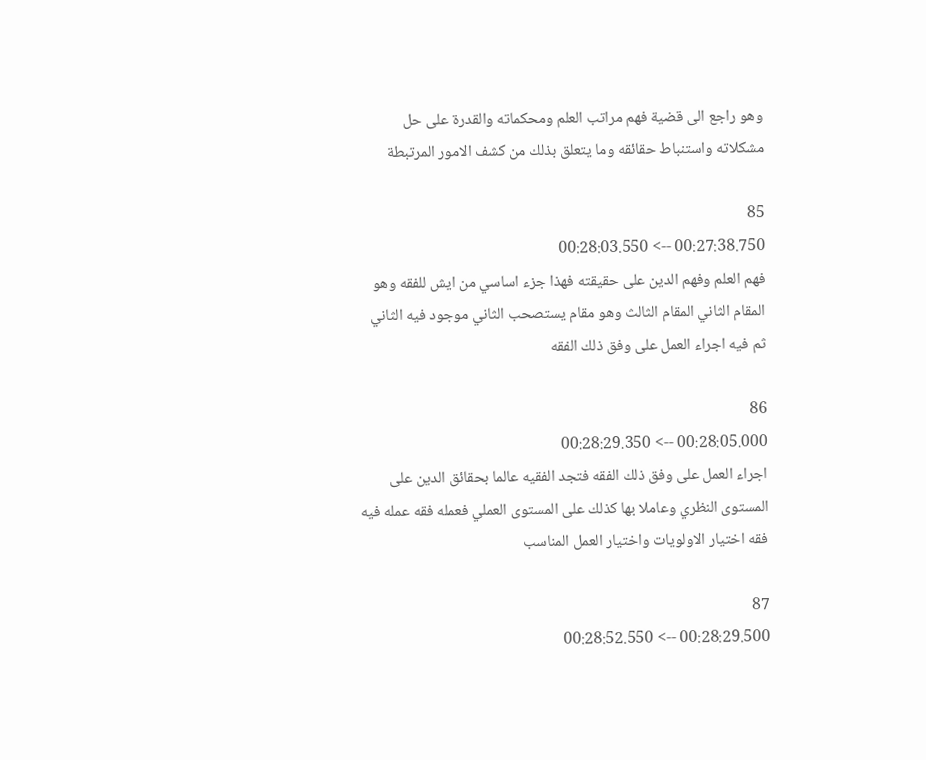وهو راجع الى قضية فهم مراتب العلم ومحكماته والقدرة على حل مشكلاته واستنباط حقائقه وما يتعلق بذلك من كشف الامور المرتبطة

85
00:27:38.750 --> 00:28:03.550
فهم العلم وفهم الدين على حقيقته فهذا جزء اساسي من ايش للفقه وهو المقام الثاني المقام الثالث وهو مقام يستصحب الثاني موجود فيه الثاني ثم فيه اجراء العمل على وفق ذلك الفقه

86
00:28:05.000 --> 00:28:29.350
اجراء العمل على وفق ذلك الفقه فتجد الفقيه عالما بحقائق الدين على المستوى النظري وعاملا بها كذلك على المستوى العملي فعمله فقه عمله فيه فقه اختيار الاولويات واختيار العمل المناسب

87
00:28:29.500 --> 00:28:52.550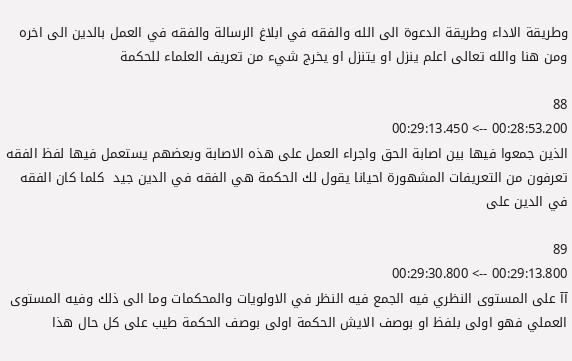وطريقة الاداء وطريقة الدعوة الى الله والفقه في ابلاغ الرسالة والفقه في العمل بالدين الى اخره ومن هنا والله تعالى اعلم ينزل او يتنزل او يخرج شيء من تعريف العلماء للحكمة

88
00:28:53.200 --> 00:29:13.450
الذين جمعوا فيها بين اصابة الحق واجراء العمل على هذه الاصابة وبعضهم يستعمل فيها لفظ الفقه تعرفون من التعريفات المشهورة احيانا يقول لك الحكمة هي الفقه في الدين جيد  كلما كان الفقه في الدين على

89
00:29:13.800 --> 00:29:30.800
آآ على المستوى النظري فيه الجمع فيه النظر في الاولويات والمحكمات وما الى ذلك وفيه المستوى العملي فهو اولى بلفظ او بوصف الايش الحكمة اولى بوصف الحكمة طيب على كل حال هذا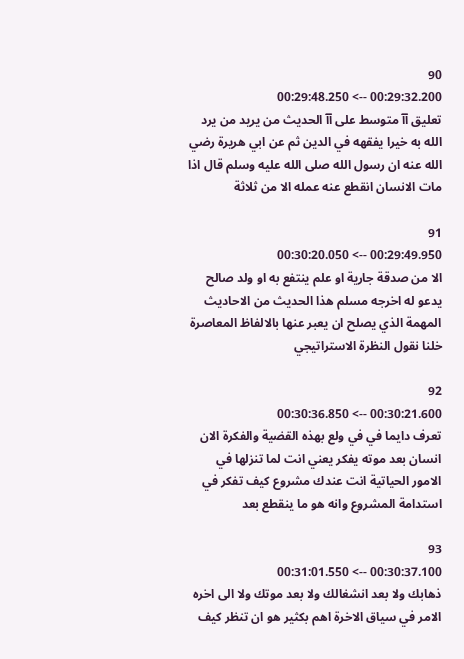90
00:29:32.200 --> 00:29:48.250
تعليق آآ متوسط على آآ الحديث من يريد من يرد الله به خيرا يفقهه في الدين ثم عن ابي هريرة رضي الله عنه ان رسول الله صلى الله عليه وسلم قال اذا مات الانسان انقطع عنه عمله الا من ثلاثة

91
00:29:49.950 --> 00:30:20.050
الا من صدقة جارية او علم ينتفع به او ولد صالح يدعو له اخرجه مسلم هذا الحديث من الاحاديث المهمة الذي يصلح ان يعبر عنها بالالفاظ المعاصرة  خلنا نقول النظرة الاستراتيجي

92
00:30:21.600 --> 00:30:36.850
تعرف دايما في في ولع بهذه القضية والفكرة الان انسان بعد موته يفكر يعني انت لما تنزلها في الامور الحياتية انت عندك مشروع كيف تفكر في استدامة المشروع وانه هو ما ينقطع بعد

93
00:30:37.100 --> 00:31:01.550
ذهابك ولا بعد انشغالك ولا بعد موتك ولا الى اخره الامر في سياق الاخرة اهم بكثير هو ان تنظر كيف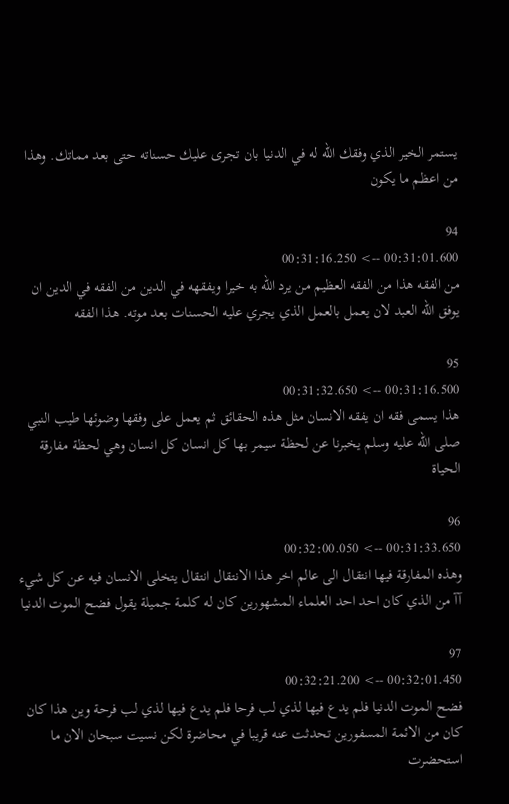يستمر الخير الذي وفقك الله له في الدنيا بان تجرى عليك حسناته حتى بعد مماتك. وهذا من اعظم ما يكون

94
00:31:01.600 --> 00:31:16.250
من الفقه هذا من الفقه العظيم من يرد الله به خيرا ويفقهه في الدين من الفقه في الدين ان يوفق الله العبد لان يعمل بالعمل الذي يجري عليه الحسنات بعد موته. هذا الفقه

95
00:31:16.500 --> 00:31:32.650
هذا يسمى فقه ان يفقه الانسان مثل هذه الحقائق ثم يعمل على وفقها وضوئها طيب النبي صلى الله عليه وسلم يخبرنا عن لحظة سيمر بها كل انسان كل انسان وهي لحظة مفارقة الحياة

96
00:31:33.650 --> 00:32:00.050
وهذه المفارقة فيها انتقال الى عالم اخر هذا الانتقال انتقال يتخلى الانسان فيه عن كل شيء آآ من الذي كان احد احد العلماء المشهورين كان له كلمة جميلة يقول فضح الموت الدنيا

97
00:32:01.450 --> 00:32:21.200
فضح الموت الدنيا فلم يدع فيها لذي لب فرحا فلم يدع فيها لذي لب فرحة وين هذا كان كان من الائمة المسفورين تحدثت عنه قريبا في محاضرة لكن نسيت سبحان الان ما استحضرت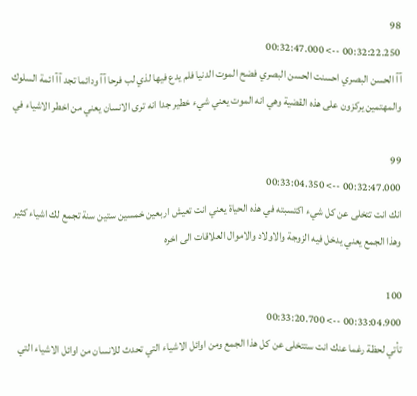98
00:32:22.250 --> 00:32:47.000
آآ الحسن البصري احسنت الحسن البصري فضح الموت الدنيا فلم يدع فيها لذي لب فرحا آآ ودائما تجد آآ ائمة السلوك والمهتمين يركزون على هذه القضية وهي انه الموت يعني شيء خطير جدا انه ترى الانسان يعني من اخطر الاشياء في

99
00:32:47.000 --> 00:33:04.350
انك انت تتخلى عن كل شيء اكتسبته في هذه الحياة يعني انت تعيش اربعين خمسين ستين سنة تجمع لك اشياء كثير وهذا الجمع يعني يدخل فيه الزوجة والاولاد والاموال العلاقات الى اخره

100
00:33:04.900 --> 00:33:20.700
تأتي لحظة رغما عنك انت ستتخلى عن كل هذا الجمع ومن اوائل الاشياء التي تحدث للانسان من اوائل الاشياء التي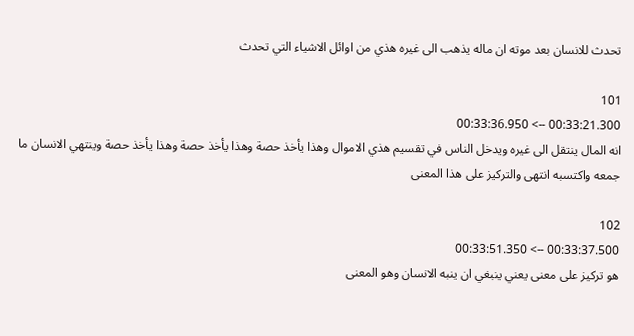تحدث للانسان بعد موته ان ماله يذهب الى غيره هذي من اوائل الاشياء التي تحدث

101
00:33:21.300 --> 00:33:36.950
انه المال ينتقل الى غيره ويدخل الناس في تقسيم هذي الاموال وهذا يأخذ حصة وهذا يأخذ حصة وهذا يأخذ حصة وينتهي الانسان ما جمعه واكتسبه انتهى والتركيز على هذا المعنى

102
00:33:37.500 --> 00:33:51.350
هو تركيز على معنى يعني ينبغي ان ينبه الانسان وهو المعنى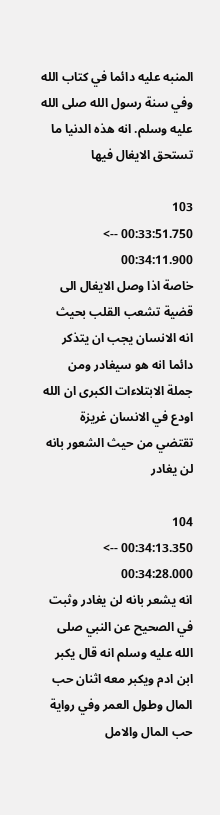المنبه عليه دائما في كتاب الله وفي سنة رسول الله صلى الله عليه وسلم. انه هذه الدنيا ما تستحق الايغال فيها

103
00:33:51.750 --> 00:34:11.900
خاصة اذا وصل الايغال الى قضية تشعب القلب بحيث انه الانسان يجب ان يتذكر دائما انه هو سيغادر ومن جملة الابتلاءات الكبرى ان الله اودع في الانسان غريزة تقتضي من حيث الشعور بانه لن يغادر

104
00:34:13.350 --> 00:34:28.000
انه يشعر بانه لن يغادر وثبت في الصحيح عن النبي صلى الله عليه وسلم انه قال يكبر ابن ادم ويكبر معه اثنان حب المال وطول العمر وفي رواية حب المال والامل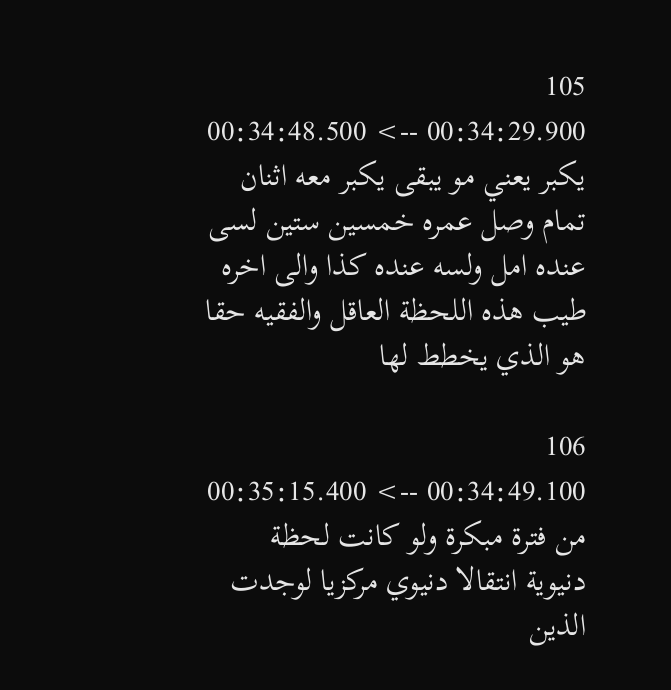105
00:34:29.900 --> 00:34:48.500
يكبر يعني مو يبقى يكبر معه اثنان تمام وصل عمره خمسين ستين لسى عنده امل ولسه عنده كذا والى اخره طيب هذه اللحظة العاقل والفقيه حقا هو الذي يخطط لها

106
00:34:49.100 --> 00:35:15.400
من فترة مبكرة ولو كانت لحظة دنيوية انتقالا دنيوي مركزيا لوجدت الذين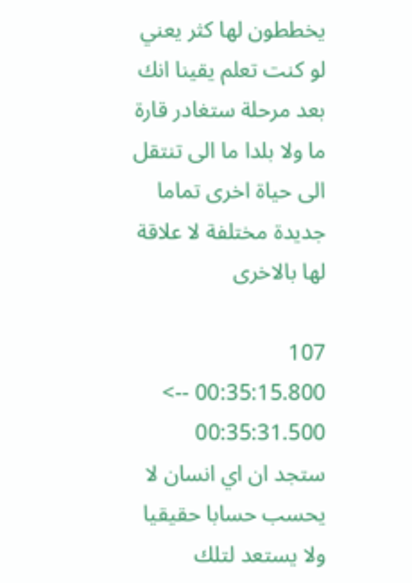يخططون لها كثر يعني لو كنت تعلم يقينا انك بعد مرحلة ستغادر قارة ما ولا بلدا ما الى تنتقل الى حياة اخرى تماما جديدة مختلفة لا علاقة لها بالاخرى

107
00:35:15.800 --> 00:35:31.500
ستجد ان اي انسان لا يحسب حسابا حقيقيا ولا يستعد لتلك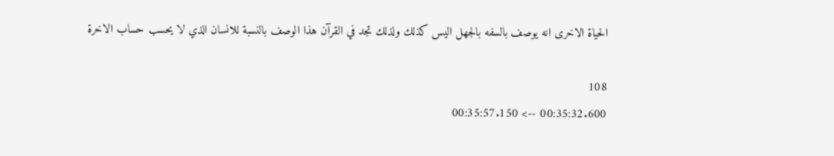الحياة الاخرى انه يوصف بالسفه بالجهل اليس كذلك ولذلك تجد في القرآن هذا الوصف بالنسبة للانسان الذي لا يحسب حساب الاخرة

108
00:35:32.600 --> 00:35:57.150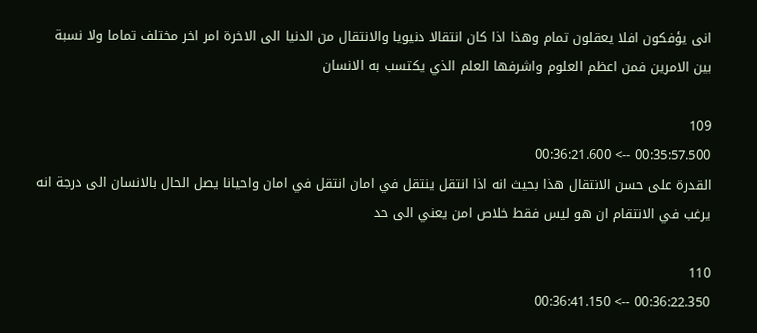انى يؤفكون افلا يعقلون تمام وهذا اذا كان انتقالا دنيويا والانتقال من الدنيا الى الاخرة امر اخر مختلف تماما ولا نسبة بين الامرين فمن اعظم العلوم واشرفها العلم الذي يكتسب به الانسان

109
00:35:57.500 --> 00:36:21.600
القدرة على حسن الانتقال هذا بحيث انه اذا انتقل ينتقل في امان انتقل في امان واحيانا يصل الحال بالانسان الى درجة انه يرغب في الانتقام ان هو ليس فقط خلاص امن يعني الى حد

110
00:36:22.350 --> 00:36:41.150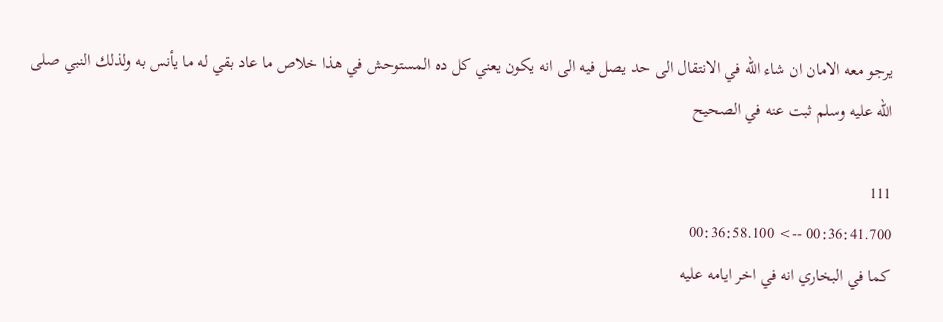يرجو معه الامان ان شاء الله في الانتقال الى حد يصل فيه الى انه يكون يعني كل ده المستوحش في هذا خلاص ما عاد بقي له ما يأنس به ولذلك النبي صلى الله عليه وسلم ثبت عنه في الصحيح

111
00:36:41.700 --> 00:36:58.100
كما في البخاري انه في اخر ايامه عليه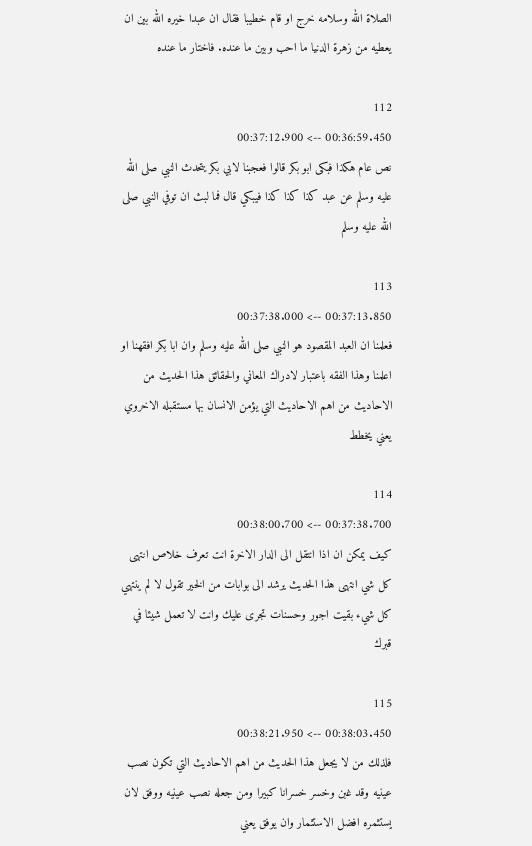الصلاة الله وسلامه خرج او قام خطيبا فقال ان عبدا خيره الله بين ان يعطيه من زهرة الدنيا ما احب وبين ما عنده. فاختار ما عنده

112
00:36:59.450 --> 00:37:12.900
نص عام هكذا فبكى ابو بكر قالوا فعجبنا لابي بكر يتحدث النبي صلى الله عليه وسلم عن عبد كذا كذا كذا فيبكي قال فما لبث ان توفي النبي صلى الله عليه وسلم

113
00:37:13.850 --> 00:37:38.000
فعلمنا ان العبد المقصود هو النبي صلى الله عليه وسلم وان ابا بكر افقهنا او اعلمنا وهذا الفقه باعتبار لادراك المعاني والحقائق هذا الحديث من الاحاديث من اهم الاحاديث التي يؤمن الانسان بها مستقبله الاخروي يعني يخطط

114
00:37:38.700 --> 00:38:00.700
كيف يمكن ان اذا انتقل الى الدار الاخرة انت تعرف خلاص انتهى كل شي انتهى هذا الحديث يرشد الى بوابات من الخير تقول لا لم ينتهي كل شيء بقيت اجور وحسنات تجرى عليك وانت لا تعمل شيئا في قبرك

115
00:38:03.450 --> 00:38:21.950
فلذلك من لا يجعل هذا الحديث من اهم الاحاديث التي تكون نصب عينيه وقد غبن وخسر خسرانا كبيرا ومن جعله نصب عينيه ووفق لان يستثمره افضل الاستثمار وان يوفق يعني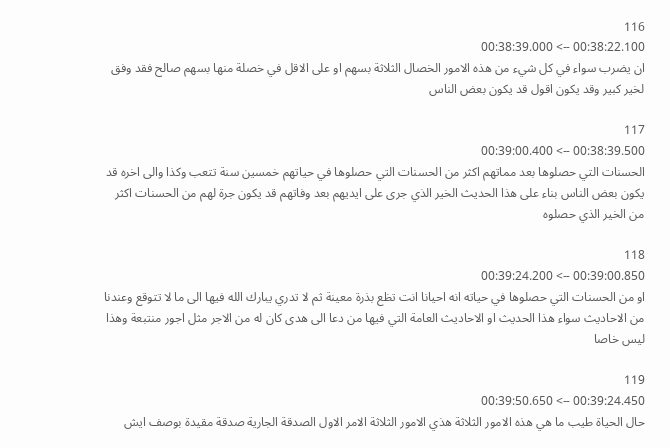116
00:38:22.100 --> 00:38:39.000
ان يضرب سواء في كل شيء من هذه الامور الخصال الثلاثة بسهم او على الاقل في خصلة منها بسهم صالح فقد وفق لخير كبير وقد يكون اقول قد يكون بعض الناس

117
00:38:39.500 --> 00:39:00.400
الحسنات التي حصلوها بعد مماتهم اكثر من الحسنات التي حصلوها في حياتهم خمسين سنة تتعب وكذا والى اخره قد يكون بعض الناس بناء على هذا الحديث الخير الذي جرى على ايديهم بعد وفاتهم قد يكون جرة لهم من الحسنات اكثر من الخير الذي حصلوه

118
00:39:00.850 --> 00:39:24.200
او من الحسنات التي حصلوها في حياته انه احيانا انت تظع بذرة معينة ثم لا تدري يبارك الله فيها الى ما لا تتوقع وعندنا من الاحاديث سواء هذا الحديث او الاحاديث العامة التي فيها من دعا الى هدى كان له من الاجر مثل اجور منتبعة وهذا ليس خاصا

119
00:39:24.450 --> 00:39:50.650
حال الحياة طيب ما هي هذه الامور الثلاثة هذي الامور الثلاثة الامر الاول الصدقة الجارية صدقة مقيدة بوصف ايش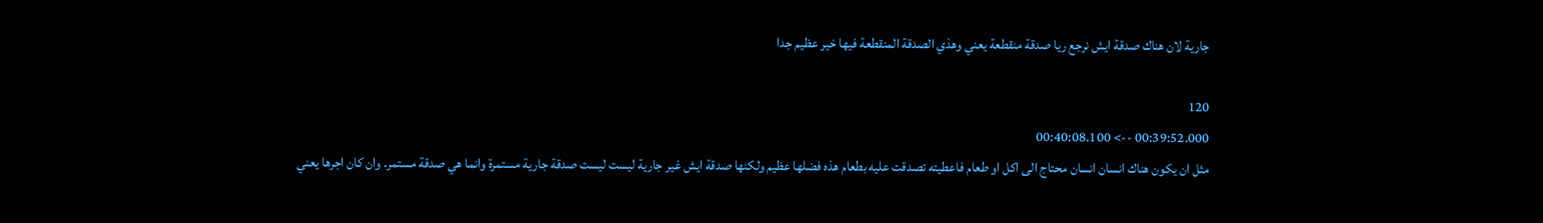جارية لان هناك صدقة ايش نرجع ريا صدقة منقطعة يعني وهذي الصدقة المنقطعة فيها خير عظيم جدا

120
00:39:52.000 --> 00:40:08.100
مثل ان يكون هناك انسان انسان محتاج الى اكل او طعام فاعطيته تصدقت عليه بطعام هذه فضلها عظيم ولكنها صدقة ايش غير جارية ليست ليست صدقة جارية مستمرة وانما هي صدقة مستمر. وان كان اجرها يعني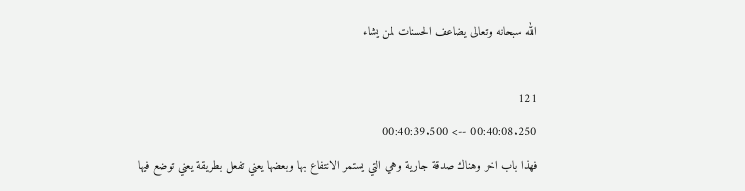الله سبحانه وتعالى يضاعف الحسنات لمن يشاء

121
00:40:08.250 --> 00:40:39.500
فهذا باب اخر وهناك صدقة جارية وهي التي يستمر الانتفاع بها وبعضها يعني تفعل بطريقة يعني توضع فيها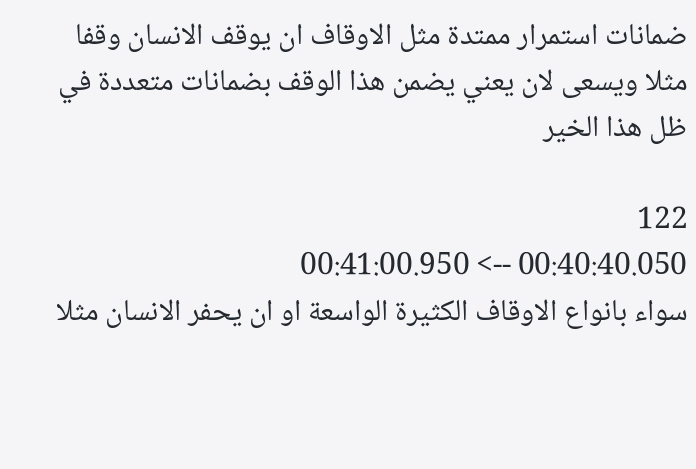ضمانات استمرار ممتدة مثل الاوقاف ان يوقف الانسان وقفا مثلا ويسعى لان يعني يضمن هذا الوقف بضمانات متعددة في ظل هذا الخير

122
00:40:40.050 --> 00:41:00.950
سواء بانواع الاوقاف الكثيرة الواسعة او ان يحفر الانسان مثلا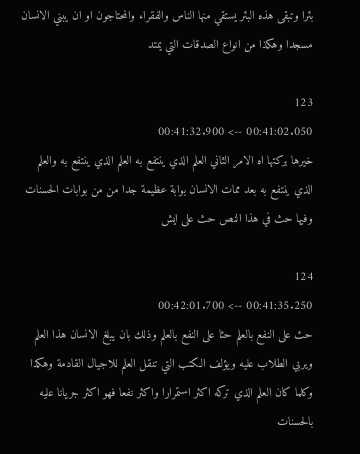بئرا وتبقى هذه البئر يستقي منها الناس والفقراء والمحتاجون او ان يبني الانسان مسجدا وهكذا من انواع الصدقات التي يمتد

123
00:41:02.050 --> 00:41:32.900
خيرها بركتها اه الامر الثاني العلم الذي ينتفع به العلم الذي ينتفع به والعلم الذي ينتفع به بعد ممات الانسان بوابة عظيمة جدا من من بوابات الحسنات وفيها حث في هذا النص حث على ايش

124
00:41:35.250 --> 00:42:01.700
حث على النفع بالعلم حثا على النفع بالعلم وذلك بان يبلغ الانسان هذا العلم ويربي الطلاب عليه ويؤلف الكتب التي تنقل العلم للاجيال القادمة وهكذا وكلما كان العلم الذي تركه اكثر استمرارا واكثر نفعا فهو اكثر جريانا عليه بالحسنات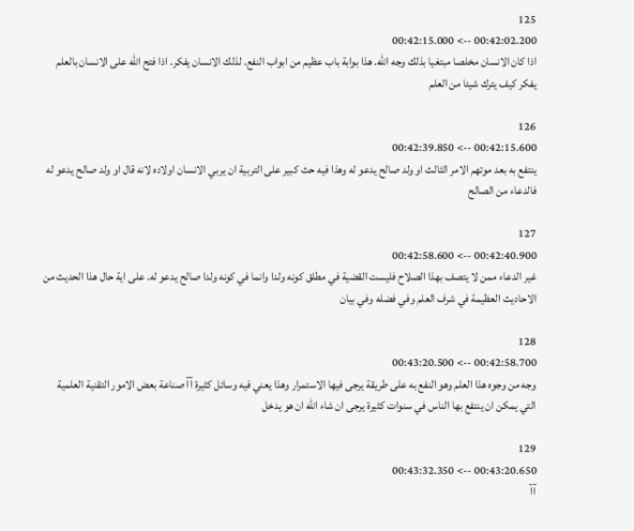125
00:42:02.200 --> 00:42:15.000
اذا كان الانسان مخلصا مبتغيا بذلك وجه الله. هذا بوابة باب عظيم من ابواب النفع. لذلك الانسان يفكر. اذا فتح الله على الانسان بالعلم يفكر كيف يترك شيئا من العلم

126
00:42:15.600 --> 00:42:39.850
ينتفع به بعد موتهم الامر الثالث او ولد صالح يدعو له وهذا فيه حث كبير على التربية ان يربي الانسان اولاده لانه قال او ولد صالح يدعو له فالدعاء من الصالح

127
00:42:40.900 --> 00:42:58.600
غير الدعاء ممن لا يتصف بهذا الصلاح فليست القضية في مطلق كونه ولدا وانما في كونه ولدا صالح يدعو له. على اية حال هذا الحديث من الاحاديث العظيمة في شرف العلم وفي فضله وفي بيان

128
00:42:58.700 --> 00:43:20.500
وجه من وجوه هذا العلم وهو النفع به على طريقة يرجى فيها الاستمرار وهذا يعني فيه وسائل كثيرة آآ صناعة بعض الامور التقنية العلمية التي يمكن ان ينتفع بها الناس في سنوات كثيرة يرجى ان شاء الله ان هو يدخل

129
00:43:20.650 --> 00:43:32.350
آآ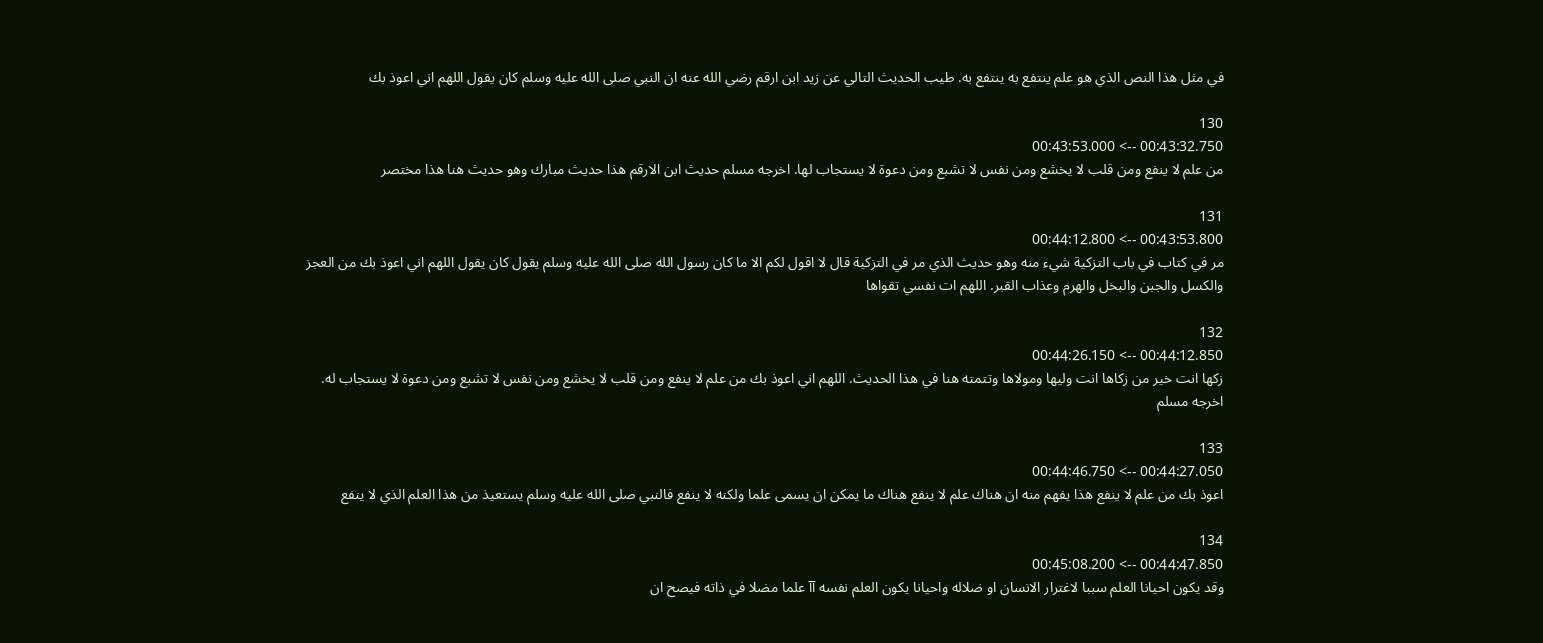في مثل هذا النص الذي هو علم ينتفع به ينتفع به. طيب الحديث التالي عن زيد ابن ارقم رضي الله عنه ان النبي صلى الله عليه وسلم كان يقول اللهم اني اعوذ بك

130
00:43:32.750 --> 00:43:53.000
من علم لا ينفع ومن قلب لا يخشع ومن نفس لا تشبع ومن دعوة لا يستجاب لها. اخرجه مسلم حديث ابن الارقم هذا حديث مبارك وهو حديث هنا هذا مختصر

131
00:43:53.800 --> 00:44:12.800
مر في كتاب في باب التزكية شيء منه وهو حديث الذي مر في التزكية قال لا اقول لكم الا ما كان رسول الله صلى الله عليه وسلم يقول كان يقول اللهم اني اعوذ بك من العجز والكسل والجبن والبخل والهرم وعذاب القبر. اللهم ات نفسي تقواها

132
00:44:12.850 --> 00:44:26.150
زكها انت خير من زكاها انت وليها ومولاها وتتمته هنا في هذا الحديث. اللهم اني اعوذ بك من علم لا ينفع ومن قلب لا يخشع ومن نفس لا تشبع ومن دعوة لا يستجاب له. اخرجه مسلم

133
00:44:27.050 --> 00:44:46.750
اعوذ بك من علم لا ينفع هذا يفهم منه ان هناك علم لا ينفع هناك ما يمكن ان يسمى علما ولكنه لا ينفع فالنبي صلى الله عليه وسلم يستعيذ من هذا العلم الذي لا ينفع

134
00:44:47.850 --> 00:45:08.200
وقد يكون احيانا العلم سببا لاغترار الانسان او ضلاله واحيانا يكون العلم نفسه آآ علما مضلا في ذاته فيصح ان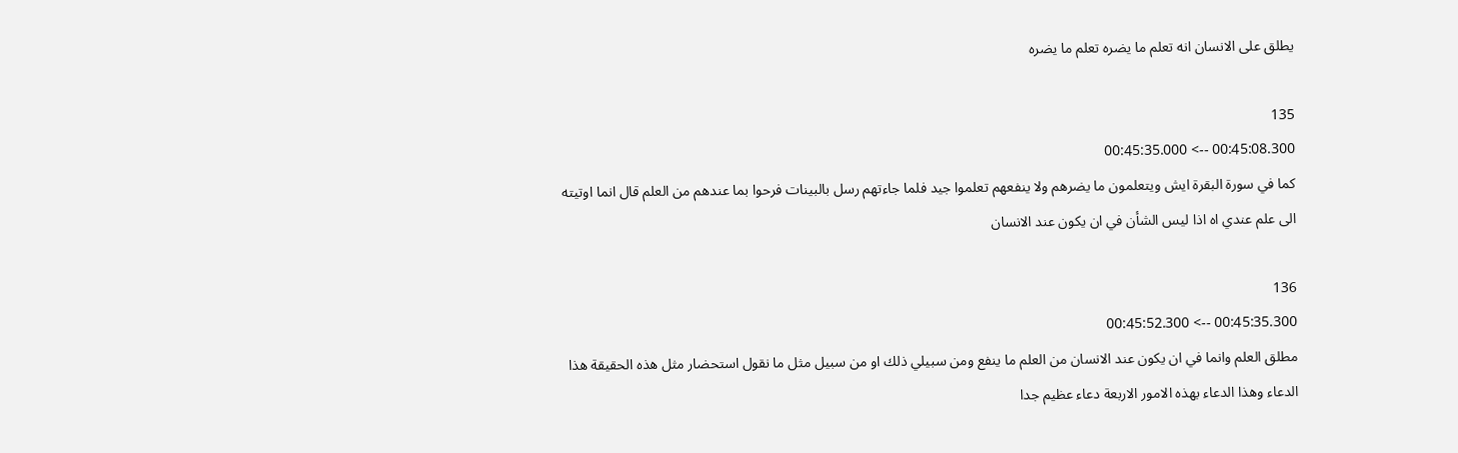يطلق على الانسان انه تعلم ما يضره تعلم ما يضره

135
00:45:08.300 --> 00:45:35.000
كما في سورة البقرة ايش ويتعلمون ما يضرهم ولا ينفعهم تعلموا جيد فلما جاءتهم رسل بالبينات فرحوا بما عندهم من العلم قال انما اوتيته الى علم عندي اه اذا ليس الشأن في ان يكون عند الانسان

136
00:45:35.300 --> 00:45:52.300
مطلق العلم وانما في ان يكون عند الانسان من العلم ما ينفع ومن سبيلي ذلك او من سبيل مثل ما نقول استحضار مثل هذه الحقيقة هذا الدعاء وهذا الدعاء بهذه الامور الاربعة دعاء عظيم جدا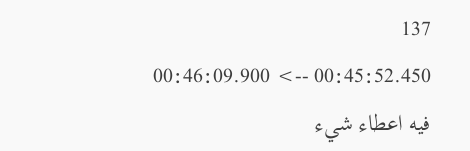137
00:45:52.450 --> 00:46:09.900
فيه اعطاء شيء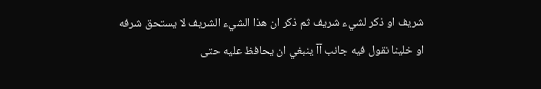شريف او ذكر لشيء شريف ثم ذكر ان هذا الشيء الشريف لا يستحق شرفه او خلينا نقول فيه جانب آآ ينبغي ان يحافظ عليه حتى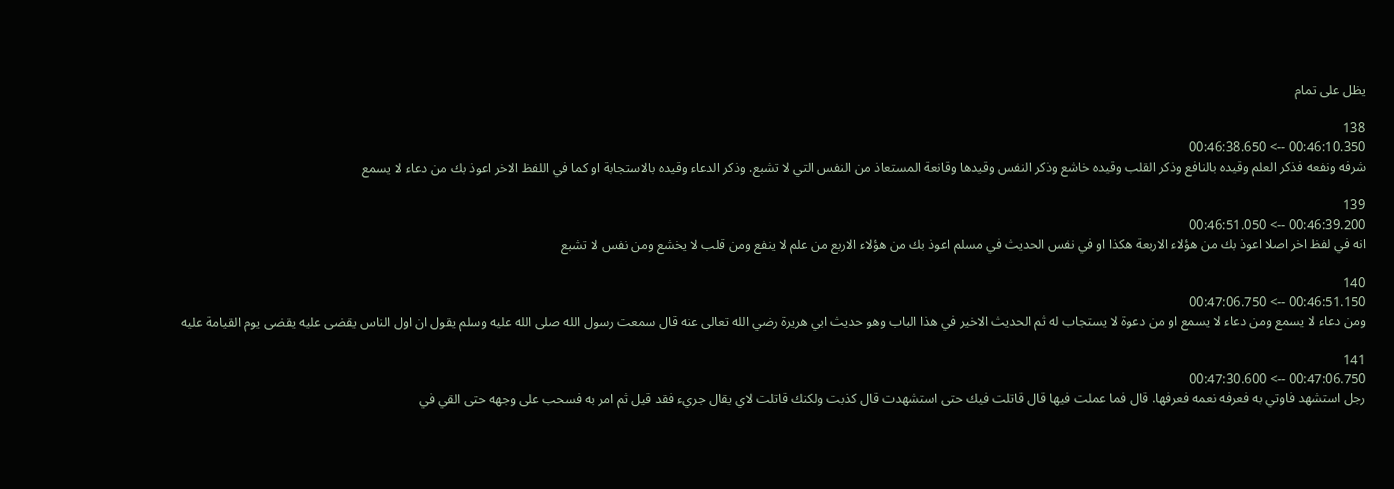يظل على تمام

138
00:46:10.350 --> 00:46:38.650
شرفه ونفعه فذكر العلم وقيده بالنافع وذكر القلب وقيده خاشع وذكر النفس وقيدها وقانعة المستعاذ من النفس التي لا تشبع. وذكر الدعاء وقيده بالاستجابة او كما في اللفظ الاخر اعوذ بك من دعاء لا يسمع

139
00:46:39.200 --> 00:46:51.050
انه في لفظ اخر اصلا اعوذ بك من هؤلاء الاربعة هكذا او في نفس الحديث في مسلم اعوذ بك من هؤلاء الاربع من علم لا ينفع ومن قلب لا يخشع ومن نفس لا تشبع

140
00:46:51.150 --> 00:47:06.750
ومن دعاء لا يسمع ومن دعاء لا يسمع او من دعوة لا يستجاب له ثم الحديث الاخير في هذا الباب وهو حديث ابي هريرة رضي الله تعالى عنه قال سمعت رسول الله صلى الله عليه وسلم يقول ان اول الناس يقضى عليه يقضى يوم القيامة عليه

141
00:47:06.750 --> 00:47:30.600
رجل استشهد فاوتي به فعرفه نعمه فعرفها. قال فما عملت فيها قال قاتلت فيك حتى استشهدت قال كذبت ولكنك قاتلت لاي يقال جريء فقد قيل ثم امر به فسحب على وجهه حتى القي في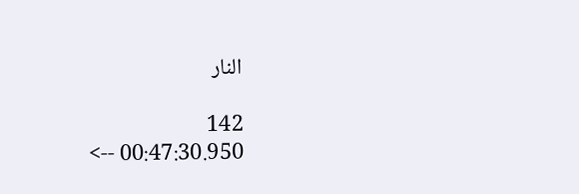النار

142
00:47:30.950 -->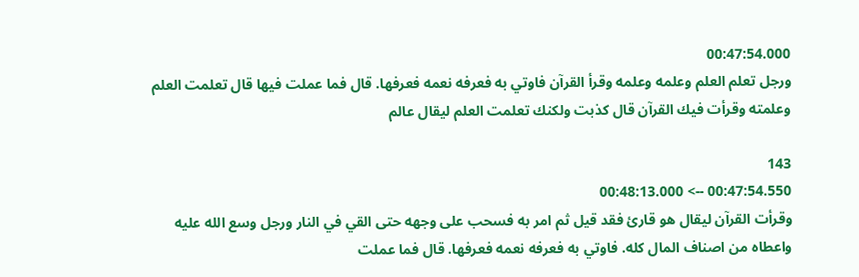00:47:54.000
ورجل تعلم العلم وعلمه وعلمه وقرأ القرآن فاوتي به فعرفه نعمه فعرفها. قال فما عملت فيها قال تعلمت العلم وعلمته وقرأت فيك القرآن قال كذبت ولكنك تعلمت العلم ليقال عالم

143
00:47:54.550 --> 00:48:13.000
وقرأت القرآن ليقال هو قارئ فقد قيل ثم امر به فسحب على وجهه حتى القي في النار ورجل وسع الله عليه واعطاه من اصناف المال كله. فاوتي به فعرفه نعمه فعرفها. قال فما عملت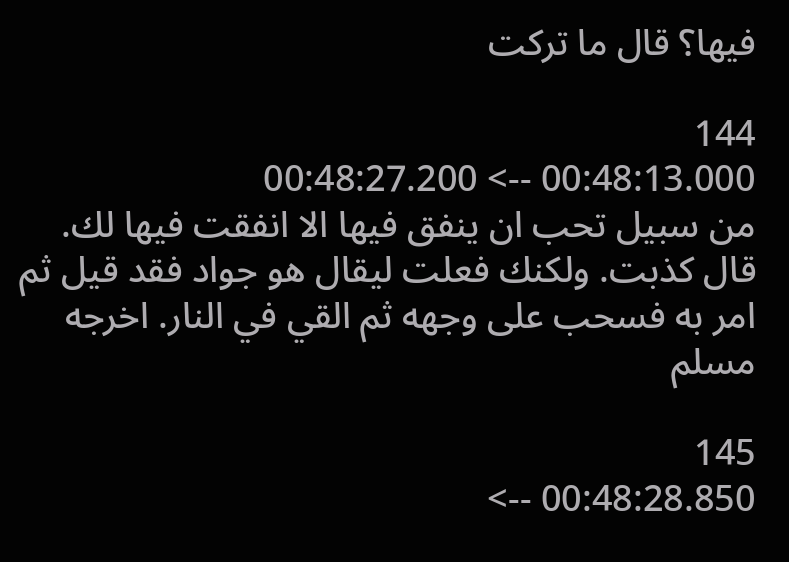فيها؟ قال ما تركت

144
00:48:13.000 --> 00:48:27.200
من سبيل تحب ان ينفق فيها الا انفقت فيها لك. قال كذبت. ولكنك فعلت ليقال هو جواد فقد قيل ثم امر به فسحب على وجهه ثم القي في النار. اخرجه مسلم

145
00:48:28.850 -->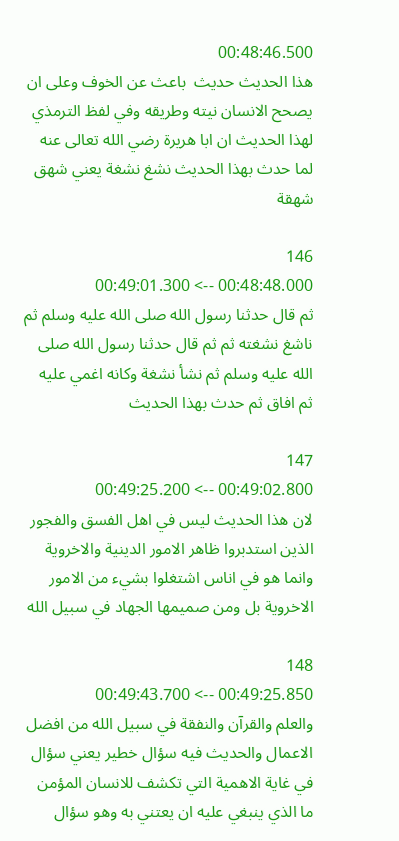00:48:46.500
هذا الحديث حديث  باعث عن الخوف وعلى ان يصحح الانسان نيته وطريقه وفي لفظ الترمذي لهذا الحديث ان ابا هريرة رضي الله تعالى عنه لما حدث بهذا الحديث نشغ نشغة يعني شهق شهقة

146
00:48:48.000 --> 00:49:01.300
ثم قال حدثنا رسول الله صلى الله عليه وسلم ثم ناشغ نشغته ثم ثم قال حدثنا رسول الله صلى الله عليه وسلم ثم نشأ نشغة وكانه اغمي عليه ثم افاق ثم حدث بهذا الحديث

147
00:49:02.800 --> 00:49:25.200
لان هذا الحديث ليس في اهل الفسق والفجور الذين استدبروا ظاهر الامور الدينية والاخروية وانما هو في اناس اشتغلوا بشيء من الامور الاخروية بل ومن صميمها الجهاد في سبيل الله

148
00:49:25.850 --> 00:49:43.700
والعلم والقرآن والنفقة في سبيل الله من افضل الاعمال والحديث فيه سؤال خطير يعني سؤال في غاية الاهمية التي تكشف للانسان المؤمن ما الذي ينبغي عليه ان يعتني به وهو سؤال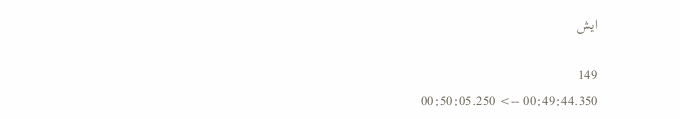ايش

149
00:49:44.350 --> 00:50:05.250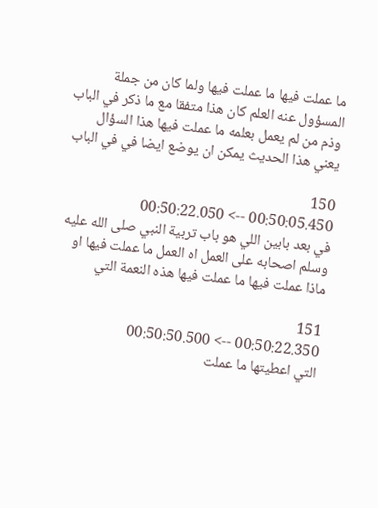ما عملت فيها ما عملت فيها ولما كان من جملة المسؤول عنه العلم كان هذا متفقا مع ما ذكر في الباب وذم من لم يعمل بعلمه ما عملت فيها هذا السؤال يعني هذا الحديث يمكن ان يوضع ايضا في في الباب

150
00:50:05.450 --> 00:50:22.050
في بعد بابين اللي هو باب تربية النبي صلى الله عليه وسلم اصحابه على العمل اه العمل ما عملت فيها او ماذا عملت فيها ما عملت فيها هذه النعمة التي

151
00:50:22.350 --> 00:50:50.500
التي اعطيتها ما عملت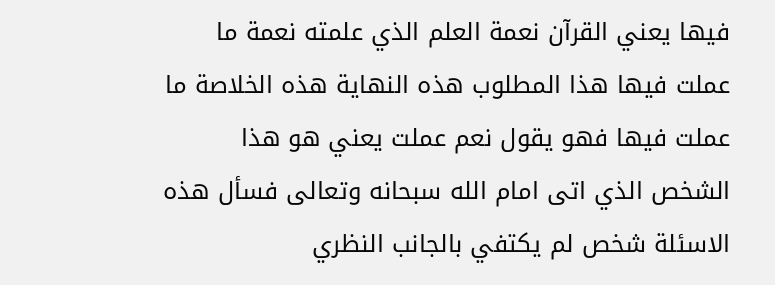فيها يعني القرآن نعمة العلم الذي علمته نعمة ما عملت فيها هذا المطلوب هذه النهاية هذه الخلاصة ما عملت فيها فهو يقول نعم عملت يعني هو هذا الشخص الذي اتى امام الله سبحانه وتعالى فسأل هذه الاسئلة شخص لم يكتفي بالجانب النظري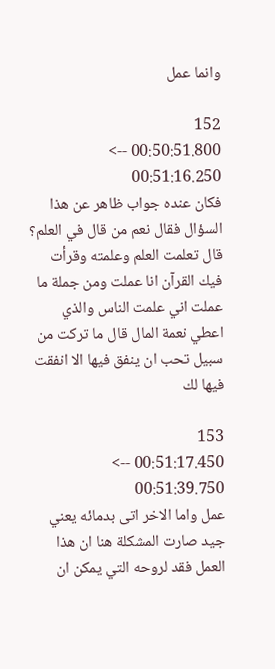وانما عمل

152
00:50:51.800 --> 00:51:16.250
فكان عنده جواب ظاهر عن هذا السؤال فقال نعم من قال في العلم؟ قال تعلمت العلم وعلمته وقرأت فيك القرآن انا عملت ومن جملة ما عملت اني علمت الناس والذي اعطي نعمة المال قال ما تركت من سبيل تحب ان ينفق فيها الا انفقت فيها لك

153
00:51:17.450 --> 00:51:39.750
عمل واما الاخر اتى بدمائه يعني جيد صارت المشكلة هنا ان هذا العمل فقد لروحه التي يمكن ان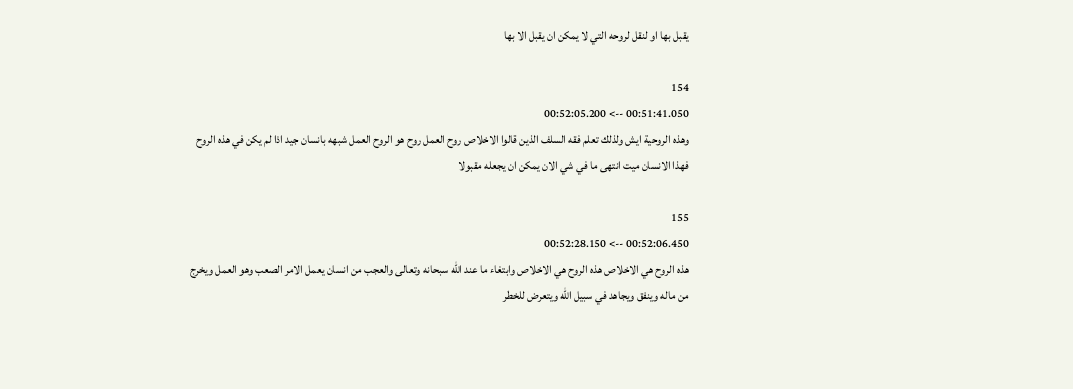يقبل بها او لنقل لروحه التي لا يمكن ان يقبل الا بها

154
00:51:41.050 --> 00:52:05.200
وهذه الروحية ايش ولذلك تعلم فقه السلف الذين قالوا الاخلاص روح العمل روح هو الروح العمل شبهه بانسان جيد اذا لم يكن في هذه الروح فهذا الانسان ميت انتهى ما في شي الان يمكن ان يجعله مقبولا

155
00:52:06.450 --> 00:52:28.150
هذه الروح هي الاخلاص هذه الروح هي الاخلاص وابتغاء ما عند الله سبحانه وتعالى والعجب من انسان يعمل الامر الصعب وهو العمل ويخرج من ماله وينفق ويجاهد في سبيل الله ويتعرض للخطر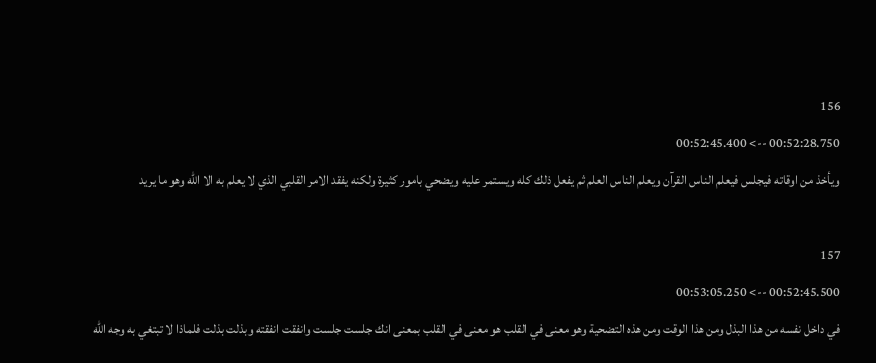156
00:52:28.750 --> 00:52:45.400
ويأخذ من اوقاته فيجلس فيعلم الناس القرآن ويعلم الناس العلم ثم يفعل ذلك كله ويستمر عليه ويضحي بامور كثيرة ولكنه يفقد الامر القلبي الذي لا يعلم به الا الله وهو ما يريد

157
00:52:45.500 --> 00:53:05.250
في داخل نفسه من هذا البذل ومن هذا الوقت ومن هذه التضحية وهو معنى في القلب هو معنى في القلب بمعنى انك جلست جلست وانفقت انفقته وبذلت بذلت فلماذا لا تبتغي به وجه الله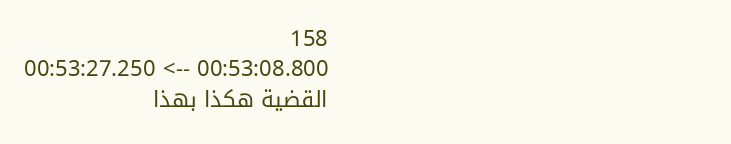158
00:53:08.800 --> 00:53:27.250
القضية هكذا بهذا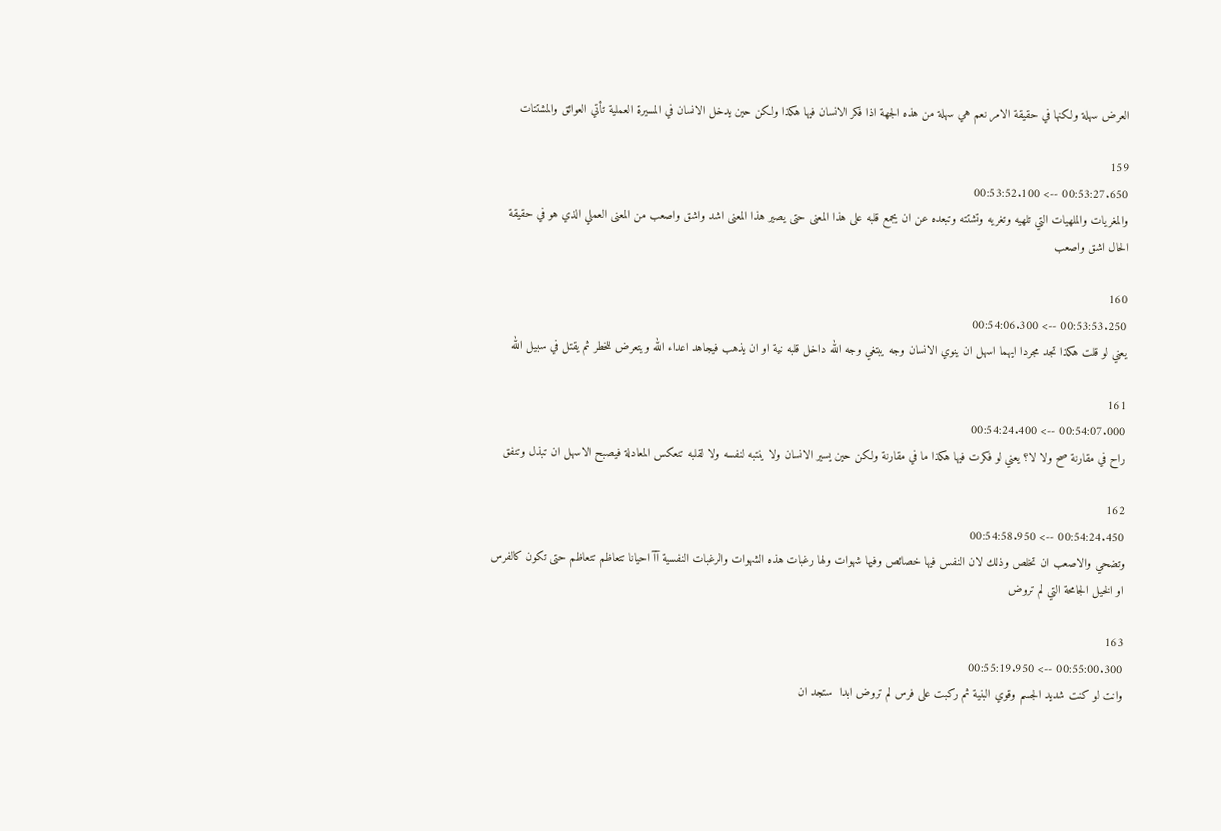العرض سهلة ولكنها في حقيقة الامر نعم هي سهلة من هذه الجهة اذا فكر الانسان فيها هكذا ولكن حين يدخل الانسان في المسيرة العملية تأتي العوائق والمشتتات

159
00:53:27.650 --> 00:53:52.100
والمغريات والملهيات التي تلهيه وتغريه وتشتته وتبعده عن ان يجمع قلبه على هذا المعنى حتى يصير هذا المعنى اشد واشق واصعب من المعنى العملي الذي هو في حقيقة الحال اشق واصعب

160
00:53:53.250 --> 00:54:06.300
يعني لو قلت هكذا تجد مجردا ايهما اسهل ان ينوي الانسان وجه يبتغي وجه الله داخل قلبه نية او ان يذهب فيجاهد اعداء الله ويتعرض للخطر ثم يقتل في سبيل الله

161
00:54:07.000 --> 00:54:24.400
راح في مقارنة صح ولا لا؟ يعني لو فكرت فيها هكذا ما في مقارنة ولكن حين يسير الانسان ولا ينتبه لنفسه ولا لقلبه تنعكس المعادلة فيصبح الاسهل ان تبذل وتنفق

162
00:54:24.450 --> 00:54:58.950
وتضحي والاصعب ان تخلص وذلك لان النفس فيها خصائص وفيها شهوات ولها رغبات هذه الشهوات والرغبات النفسية آآ احيانا تتعاظم تتعاظم حتى تكون كالفرس او الخيل الجامحة التي لم تروض

163
00:55:00.300 --> 00:55:19.950
وانت لو كنت شديد الجسم وقوي البنية ثم ركبت على فرس لم تروض ابدا  ستجد ان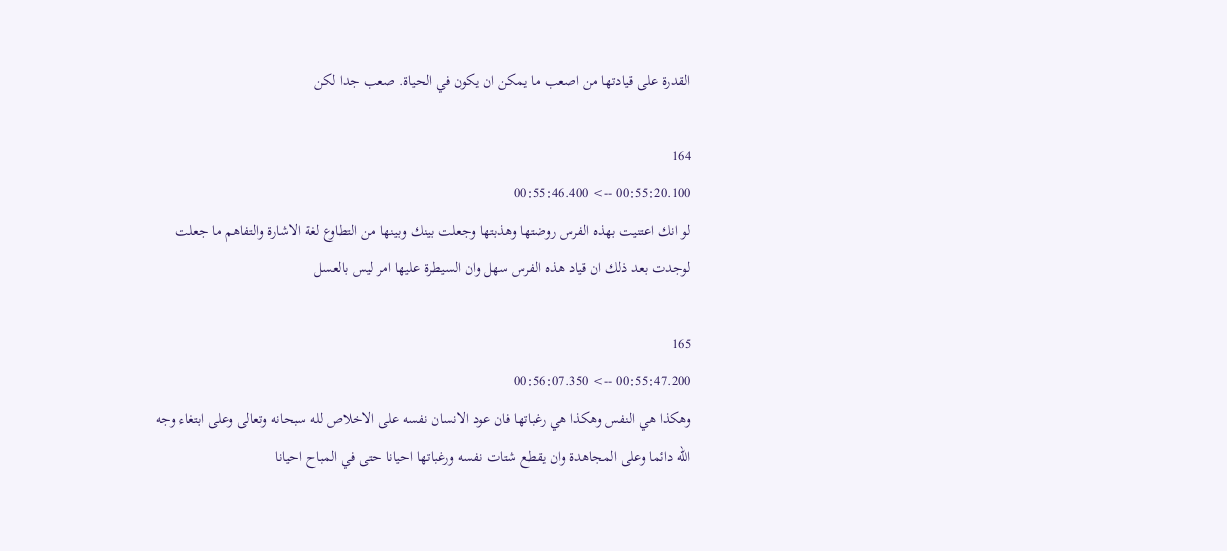القدرة على قيادتها من اصعب ما يمكن ان يكون في الحياة. صعب جدا لكن

164
00:55:20.100 --> 00:55:46.400
لو انك اعتنيت بهذه الفرس روضتها وهذبتها وجعلت بينك وبينها من التطاوع لغة الاشارة والتفاهم ما جعلت لوجدت بعد ذلك ان قياد هذه الفرس سهل وان السيطرة عليها امر ليس بالعسل

165
00:55:47.200 --> 00:56:07.350
وهكذا هي النفس وهكذا هي رغباتها فان عود الانسان نفسه على الاخلاص لله سبحانه وتعالى وعلى ابتغاء وجه الله دائما وعلى المجاهدة وان يقطع شتات نفسه ورغباتها احيانا حتى في المباح احيانا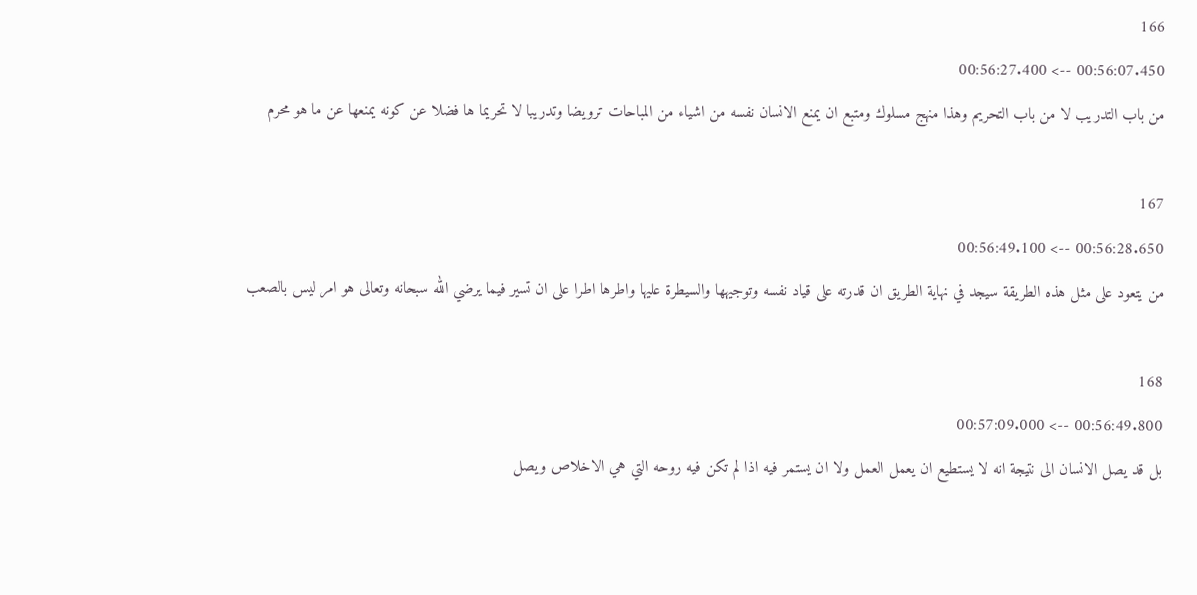166
00:56:07.450 --> 00:56:27.400
من باب التدريب لا من باب التحريم وهذا منهج مسلوك ومتبع ان يمنع الانسان نفسه من اشياء من المباحات ترويضا وتدريبا لا تحريما ها فضلا عن كونه يمنعها عن ما هو محرم

167
00:56:28.650 --> 00:56:49.100
من يتعود على مثل هذه الطريقة سيجد في نهاية الطريق ان قدرته على قياد نفسه وتوجيهها والسيطرة عليها واطرها اطرا على ان تسير فيما يرضي الله سبحانه وتعالى هو امر ليس بالصعب

168
00:56:49.800 --> 00:57:09.000
بل قد يصل الانسان الى نتيجة انه لا يستطيع ان يعمل العمل ولا ان يستمر فيه اذا لم تكن فيه روحه التي هي الاخلاص ويصل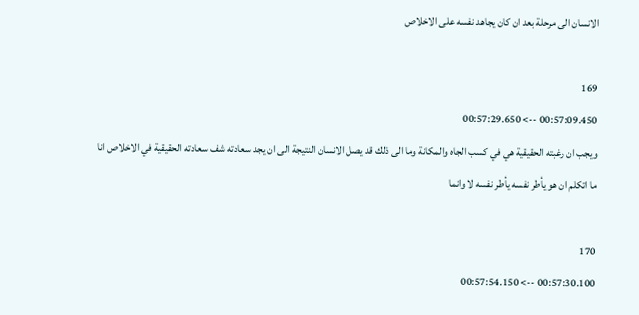الانسان الى مرحلة بعد ان كان يجاهد نفسه على الاخلاص

169
00:57:09.450 --> 00:57:29.650
ويجب ان رغبته الحقيقية هي في كسب الجاه والمكانة وما الى ذلك قد يصل الانسان النتيجة الى ان يجد سعادته شف سعادته الحقيقية في الاخلاص انا ما اتكلم ان هو يأطر نفسه يأطر نفسه لا وانما

170
00:57:30.100 --> 00:57:54.150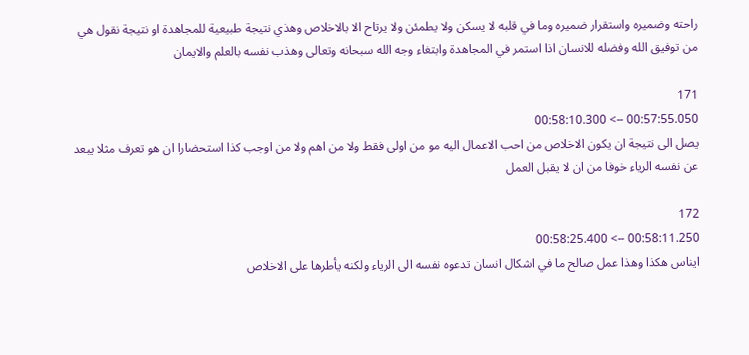راحته وضميره واستقرار ضميره وما في قلبه لا يسكن ولا يطمئن ولا يرتاح الا بالاخلاص وهذي نتيجة طبيعية للمجاهدة او نتيجة نقول هي من توفيق الله وفضله للانسان اذا استمر في المجاهدة وابتغاء وجه الله سبحانه وتعالى وهذب نفسه بالعلم والايمان

171
00:57:55.050 --> 00:58:10.300
يصل الى نتيجة ان يكون الاخلاص من احب الاعمال اليه مو من اولى فقط ولا من اهم ولا من اوجب كذا استحضارا ان هو تعرف مثلا يبعد عن نفسه الرياء خوفا من ان لا يقبل العمل

172
00:58:11.250 --> 00:58:25.400
ايناس هكذا وهذا عمل صالح ما في اشكال انسان تدعوه نفسه الى الرياء ولكنه يأطرها على الاخلاص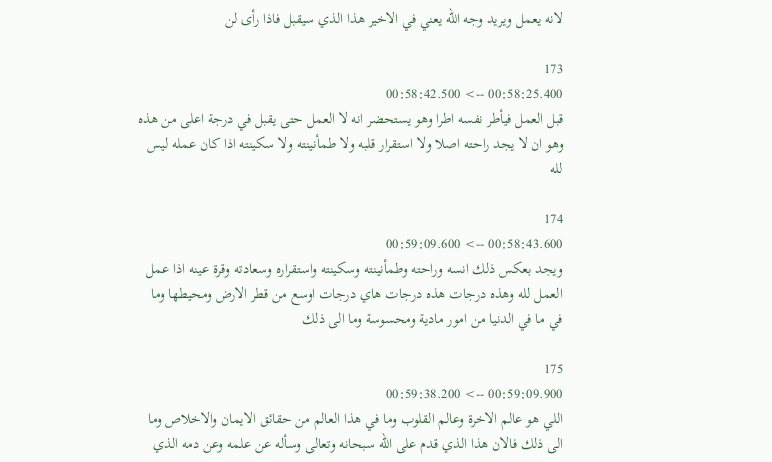لانه يعمل ويريد وجه الله يعني في الاخير هذا الذي سيقبل فاذا رأى لن

173
00:58:25.400 --> 00:58:42.500
قبل العمل فيأطر نفسه اطرا وهو يستحضر انه لا العمل حتى يقبل في درجة اعلى من هذه وهو ان لا يجد راحته اصلا ولا استقرار قلبه ولا طمأنينته ولا سكينته اذا كان عمله ليس لله

174
00:58:43.600 --> 00:59:09.600
ويجد بعكس ذلك انسه وراحته وطمأنينته وسكينته واستقراره وسعادته وقرة عينه اذا عمل العمل لله وهذه درجات هذه درجات هاي درجات اوسع من قطر الارض ومحيطها وما في ما في الدنيا من امور مادية ومحسوسة وما الى ذلك

175
00:59:09.900 --> 00:59:38.200
اللي هو عالم الاخرة وعالم القلوب وما في هذا العالم من حقائق الايمان والاخلاص وما الى ذلك فالان هذا الذي قدم على الله سبحانه وتعالى وسأله عن علمه وعن دمه الذي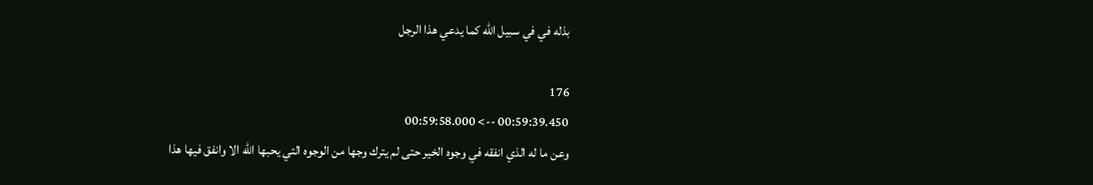بذله في في سبيل الله كما يدعي هذا الرجل

176
00:59:39.450 --> 00:59:58.000
وعن ما له الذي انفقه في وجوه الخير حتى لم يترك وجها من الوجوه التي يحبها الله الا وانفق فيها هذا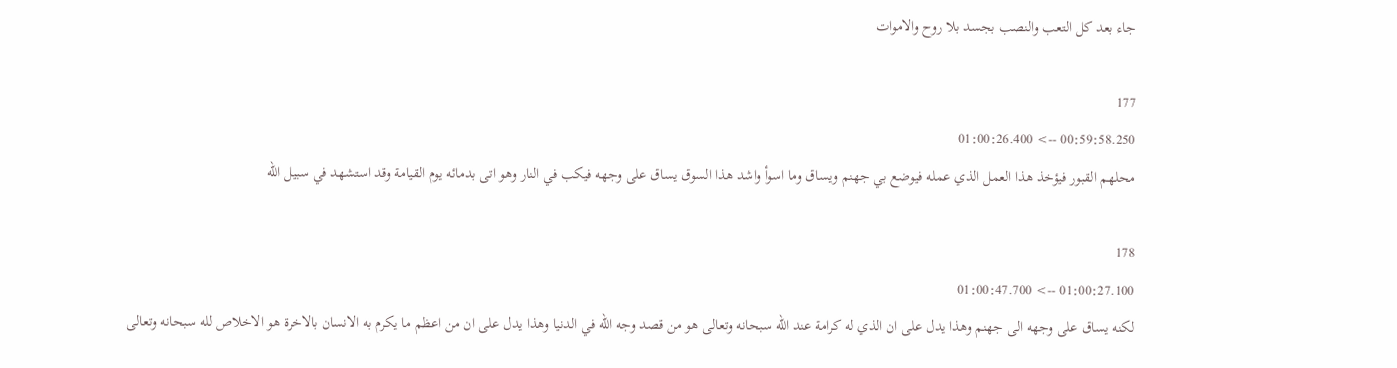جاء بعد كل التعب والنصب بجسد بلا روح والاموات

177
00:59:58.250 --> 01:00:26.400
محلهم القبور فيؤخذ هذا العمل الذي عمله فيوضع بي جهنم ويساق وما اسوأ واشد هذا السوق يساق على وجهه فيكب في النار وهو اتى بدمائه يوم القيامة وقد استشهد في سبيل الله

178
01:00:27.100 --> 01:00:47.700
لكنه يساق على وجهه الى جهنم وهذا يدل على ان الذي له كرامة عند الله سبحانه وتعالى هو من قصد وجه الله في الدنيا وهذا يدل على ان من اعظم ما يكرم به الانسان بالاخرة هو الاخلاص لله سبحانه وتعالى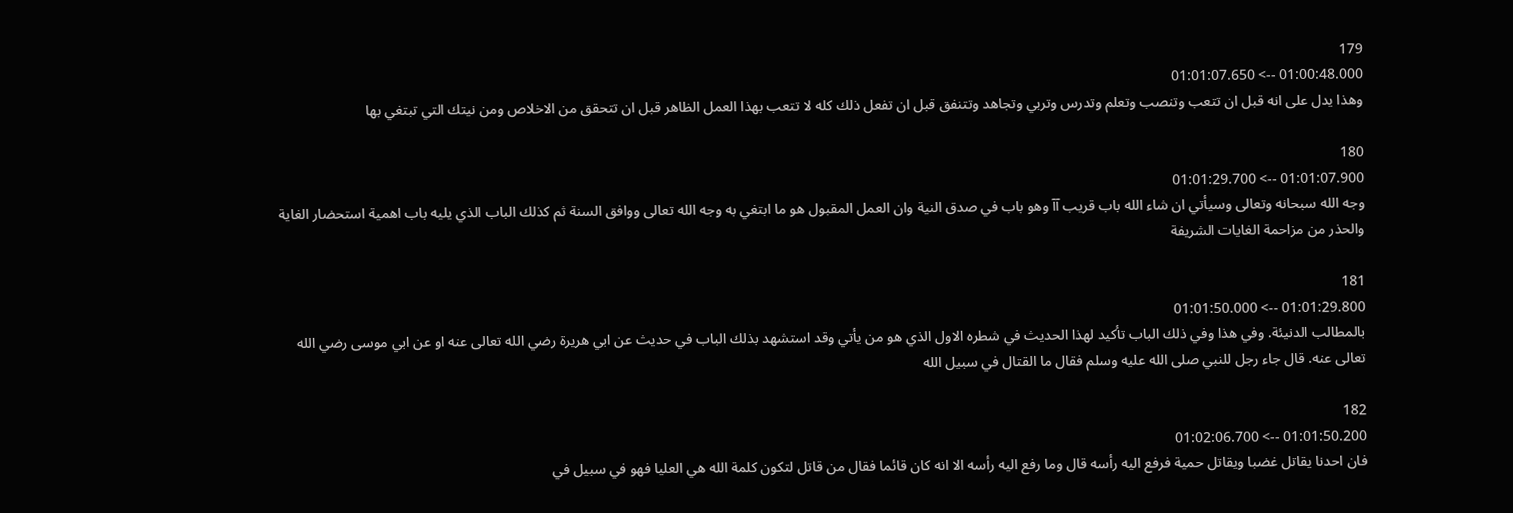179
01:00:48.000 --> 01:01:07.650
وهذا يدل على انه قبل ان تتعب وتنصب وتعلم وتدرس وتربي وتجاهد وتتنفق قبل ان تفعل ذلك كله لا تتعب بهذا العمل الظاهر قبل ان تتحقق من الاخلاص ومن نيتك التي تبتغي بها

180
01:01:07.900 --> 01:01:29.700
وجه الله سبحانه وتعالى وسيأتي ان شاء الله باب قريب آآ وهو باب في صدق النية وان العمل المقبول هو ما ابتغي به وجه الله تعالى ووافق السنة ثم كذلك الباب الذي يليه باب اهمية استحضار الغاية والحذر من مزاحمة الغايات الشريفة

181
01:01:29.800 --> 01:01:50.000
بالمطالب الدنيئة. وفي هذا وفي ذلك الباب تأكيد لهذا الحديث في شطره الاول الذي هو من يأتي وقد استشهد بذلك الباب في حديث عن ابي هريرة رضي الله تعالى عنه او عن ابي موسى رضي الله تعالى عنه. قال جاء رجل للنبي صلى الله عليه وسلم فقال ما القتال في سبيل الله

182
01:01:50.200 --> 01:02:06.700
فان احدنا يقاتل غضبا ويقاتل حمية فرفع اليه رأسه قال وما رفع اليه رأسه الا انه كان قائما فقال من قاتل لتكون كلمة الله هي العليا فهو في سبيل في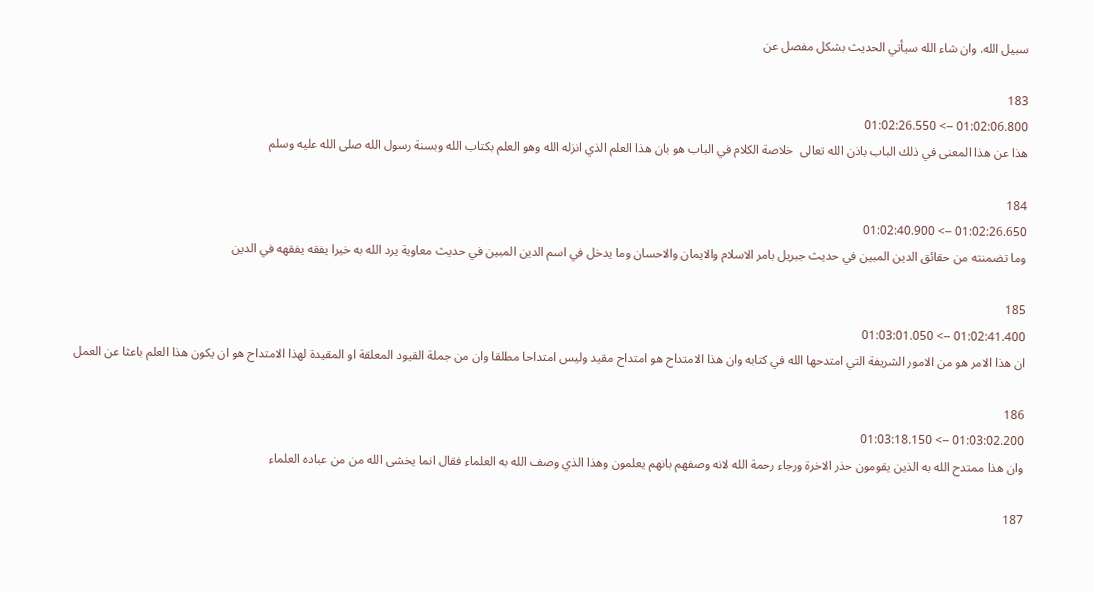سبيل الله. وان شاء الله سيأتي الحديث بشكل مفصل عن

183
01:02:06.800 --> 01:02:26.550
هذا عن هذا المعنى في ذلك الباب باذن الله تعالى  خلاصة الكلام في الباب هو بان هذا العلم الذي انزله الله وهو العلم بكتاب الله وبسنة رسول الله صلى الله عليه وسلم

184
01:02:26.650 --> 01:02:40.900
وما تضمنته من حقائق الدين المبين في حديث جبريل بامر الاسلام والايمان والاحسان وما يدخل في اسم الدين المبين في حديث معاوية يرد الله به خيرا يفقه يفقهه في الدين

185
01:02:41.400 --> 01:03:01.050
ان هذا الامر هو من الامور الشريفة التي امتدحها الله في كتابه وان هذا الامتداح هو امتداح مقيد وليس امتداحا مطلقا وان من جملة القيود المعلقة او المقيدة لهذا الامتداح هو ان يكون هذا العلم باعثا عن العمل

186
01:03:02.200 --> 01:03:18.150
وان هذا ممتدح الله به الذين يقومون حذر الاخرة ورجاء رحمة الله لانه وصفهم بانهم يعلمون وهذا الذي وصف الله به العلماء فقال انما يخشى الله من من عباده العلماء

187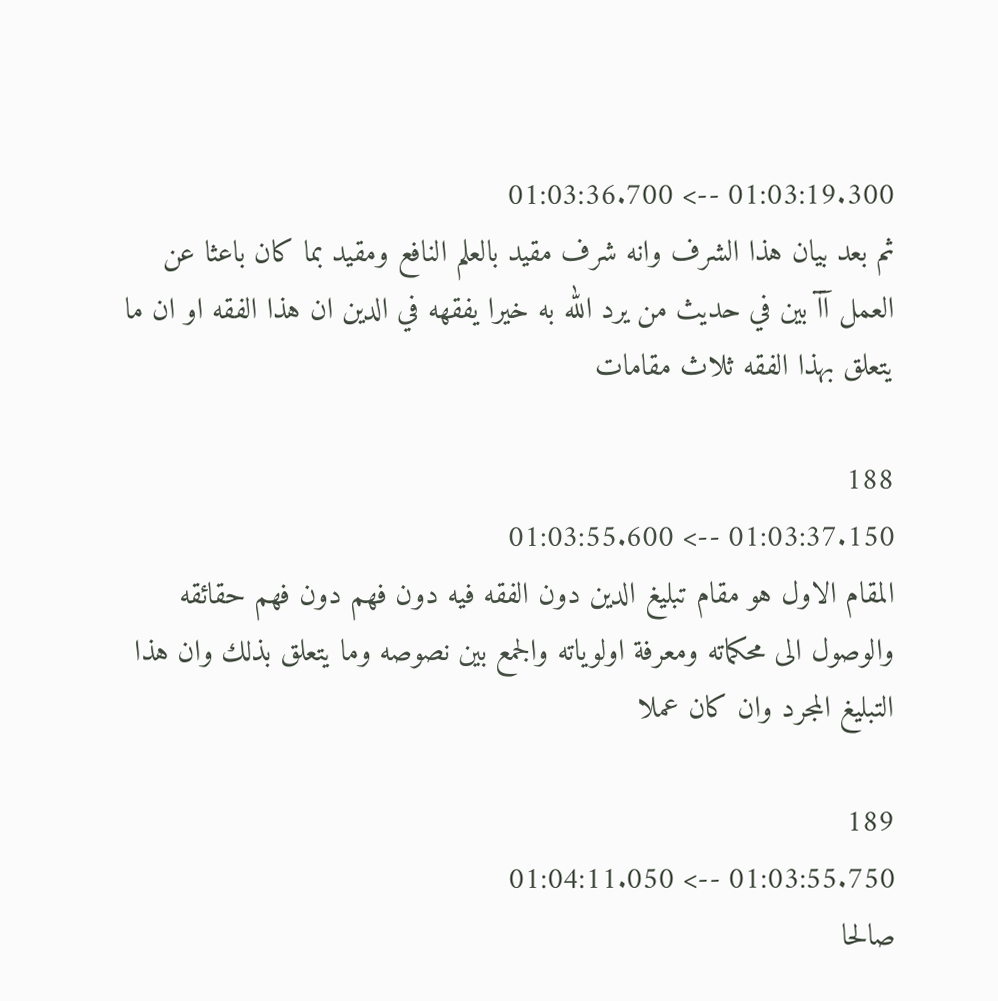01:03:19.300 --> 01:03:36.700
ثم بعد بيان هذا الشرف وانه شرف مقيد بالعلم النافع ومقيد بما كان باعثا عن العمل آآ بين في حديث من يرد الله به خيرا يفقهه في الدين ان هذا الفقه او ان ما يتعلق بهذا الفقه ثلاث مقامات

188
01:03:37.150 --> 01:03:55.600
المقام الاول هو مقام تبليغ الدين دون الفقه فيه دون فهم دون فهم حقائقه والوصول الى محكماته ومعرفة اولوياته والجمع بين نصوصه وما يتعلق بذلك وان هذا التبليغ المجرد وان كان عملا

189
01:03:55.750 --> 01:04:11.050
صالحا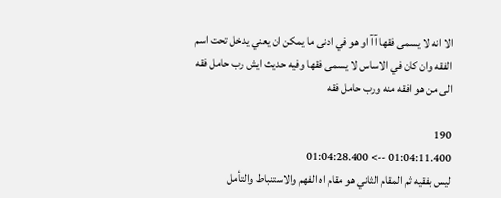الا انه لا يسمى فقها آآ او هو في ادنى ما يمكن ان يعني يدخل تحت اسم الفقه وان كان في الاساس لا يسمى فقها وفيه حديث ايش رب حامل فقه الى من هو افقه منه ورب حامل فقه

190
01:04:11.400 --> 01:04:28.400
ليس بفقيه ثم المقام الثاني هو مقام اه الفهم والاستنباط والتأمل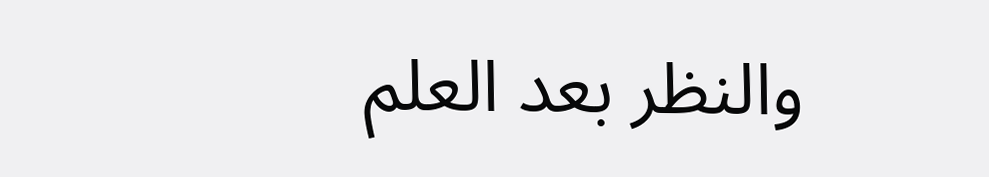والنظر بعد العلم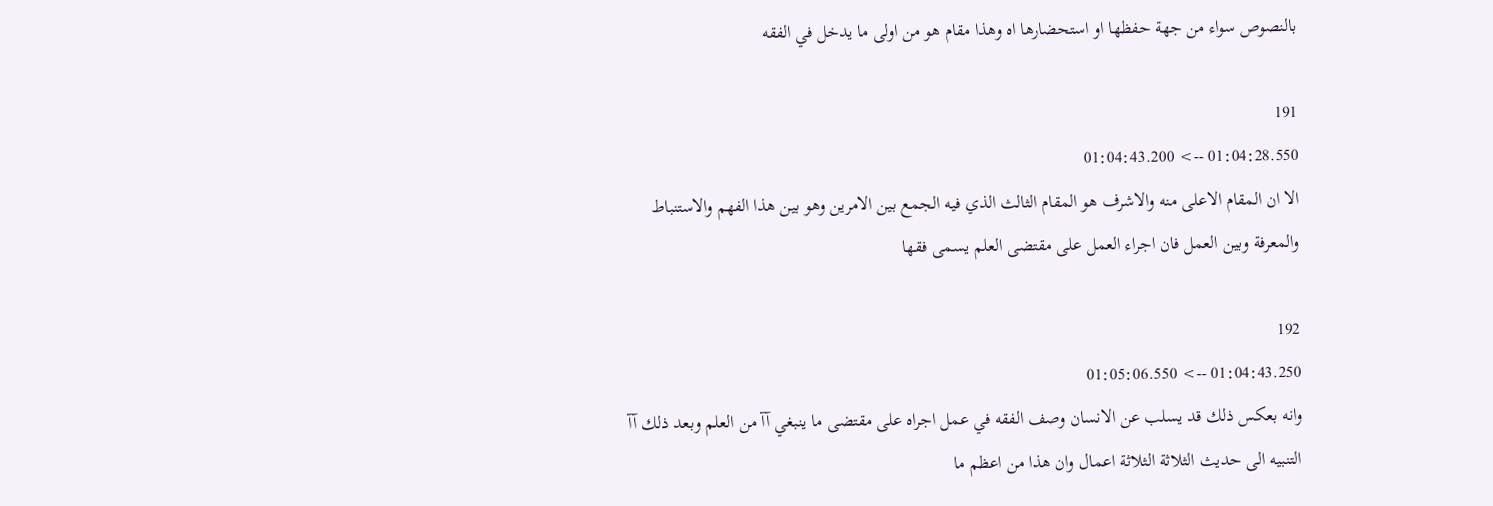بالنصوص سواء من جهة حفظها او استحضارها اه وهذا مقام هو من اولى ما يدخل في الفقه

191
01:04:28.550 --> 01:04:43.200
الا ان المقام الاعلى منه والاشرف هو المقام الثالث الذي فيه الجمع بين الامرين وهو بين هذا الفهم والاستنباط والمعرفة وبين العمل فان اجراء العمل على مقتضى العلم يسمى فقها

192
01:04:43.250 --> 01:05:06.550
وانه بعكس ذلك قد يسلب عن الانسان وصف الفقه في عمل اجراه على مقتضى ما ينبغي آآ من العلم وبعد ذلك آآ التنبيه الى حديث الثلاثة الثلاثة اعمال وان هذا من اعظم ما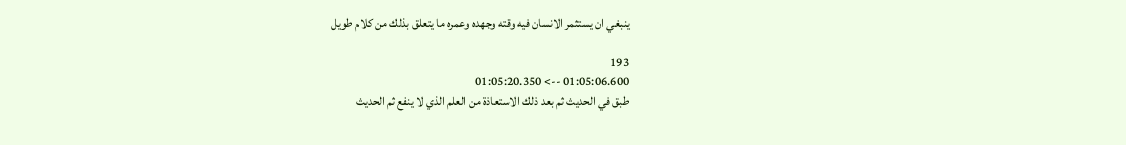ينبغي ان يستثمر الانسان فيه وقته وجهده وعمره ما يتعلق بذلك من كلام طويل

193
01:05:06.600 --> 01:05:20.350
طبق في الحديث ثم بعد ذلك الاستعاذة من العلم الذي لا ينفع ثم الحديث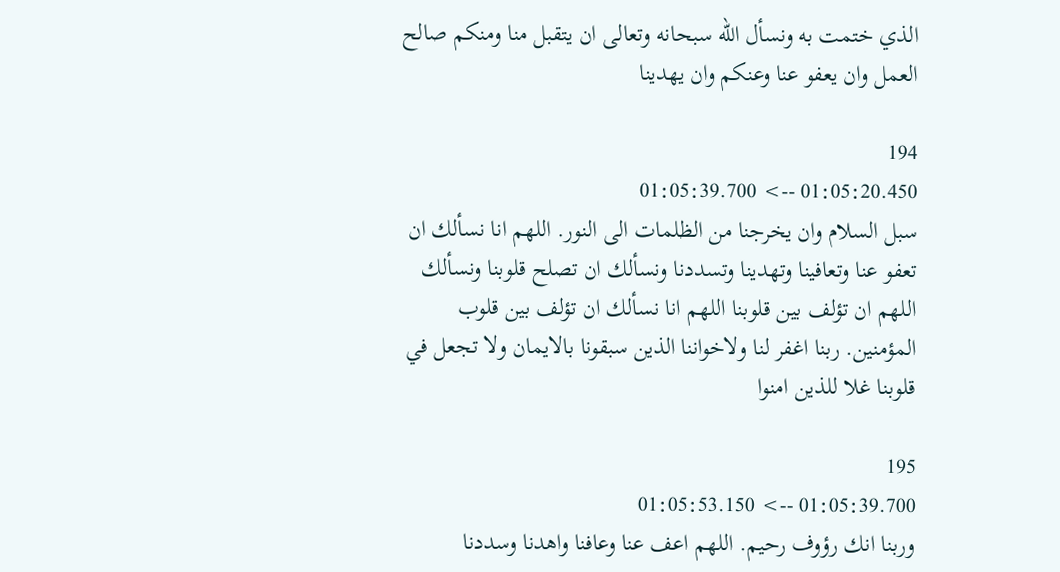الذي ختمت به ونسأل الله سبحانه وتعالى ان يتقبل منا ومنكم صالح العمل وان يعفو عنا وعنكم وان يهدينا

194
01:05:20.450 --> 01:05:39.700
سبل السلام وان يخرجنا من الظلمات الى النور. اللهم انا نسألك ان تعفو عنا وتعافينا وتهدينا وتسددنا ونسألك ان تصلح قلوبنا ونسألك اللهم ان تؤلف بين قلوبنا اللهم انا نسألك ان تؤلف بين قلوب المؤمنين. ربنا اغفر لنا ولاخواننا الذين سبقونا بالايمان ولا تجعل في قلوبنا غلا للذين امنوا

195
01:05:39.700 --> 01:05:53.150
وربنا انك رؤوف رحيم. اللهم اعف عنا وعافنا واهدنا وسددنا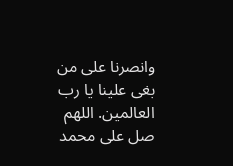وانصرنا على من بغى علينا يا رب العالمين. اللهم صل على محمد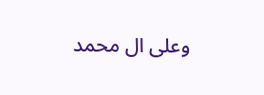وعلى ال محمد